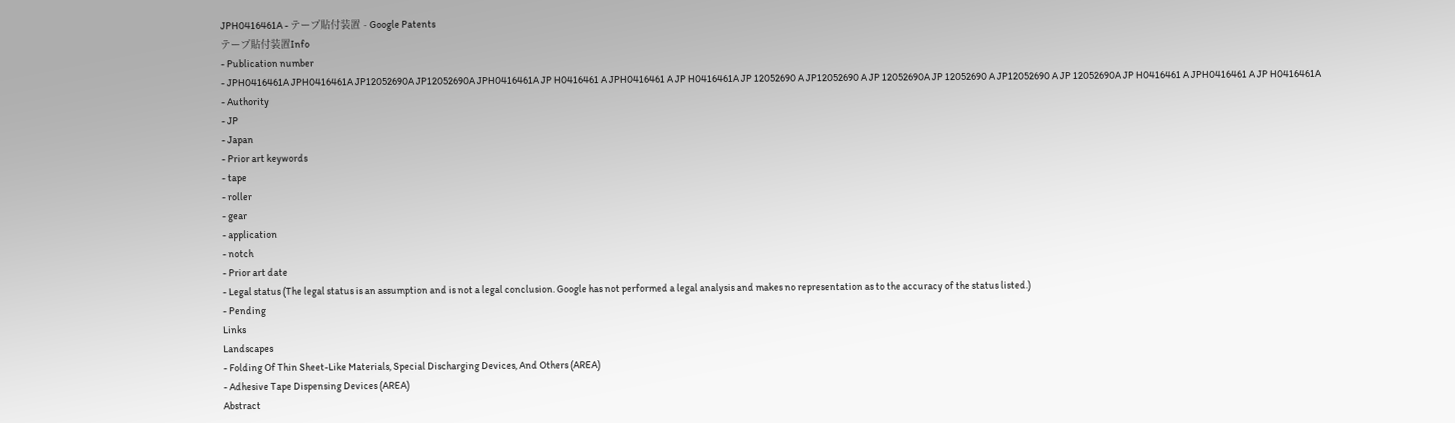JPH0416461A - テープ貼付装置 - Google Patents
テープ貼付装置Info
- Publication number
- JPH0416461A JPH0416461A JP12052690A JP12052690A JPH0416461A JP H0416461 A JPH0416461 A JP H0416461A JP 12052690 A JP12052690 A JP 12052690A JP 12052690 A JP12052690 A JP 12052690A JP H0416461 A JPH0416461 A JP H0416461A
- Authority
- JP
- Japan
- Prior art keywords
- tape
- roller
- gear
- application
- notch
- Prior art date
- Legal status (The legal status is an assumption and is not a legal conclusion. Google has not performed a legal analysis and makes no representation as to the accuracy of the status listed.)
- Pending
Links
Landscapes
- Folding Of Thin Sheet-Like Materials, Special Discharging Devices, And Others (AREA)
- Adhesive Tape Dispensing Devices (AREA)
Abstract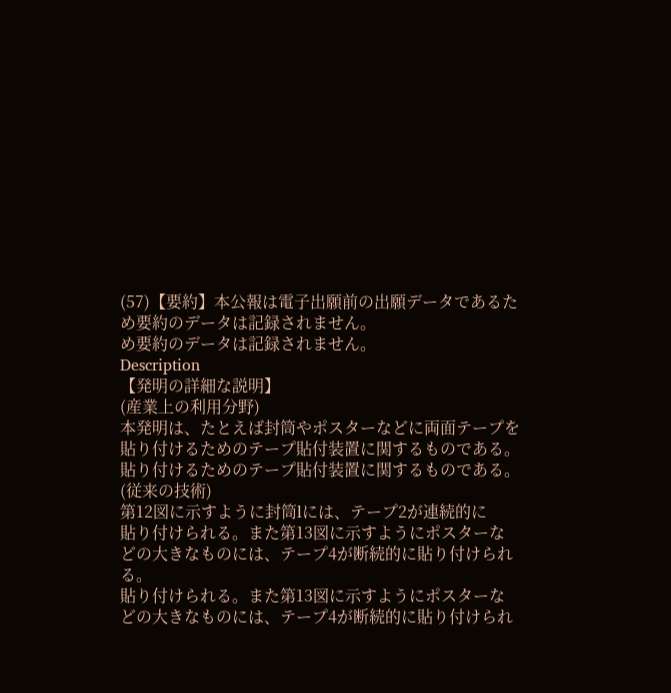(57)【要約】本公報は電子出願前の出願データであるた
め要約のデータは記録されません。
め要約のデータは記録されません。
Description
【発明の詳細な説明】
(産業上の利用分野)
本発明は、たとえば封筒やポスターなどに両面テープを
貼り付けるためのテープ貼付装置に関するものである。
貼り付けるためのテープ貼付装置に関するものである。
(従来の技術)
第12図に示すように封筒lには、テープ2が連続的に
貼り付けられる。また第13図に示すようにポスターな
どの大きなものには、テープ4が断続的に貼り付けられ
る。
貼り付けられる。また第13図に示すようにポスターな
どの大きなものには、テープ4が断続的に貼り付けられ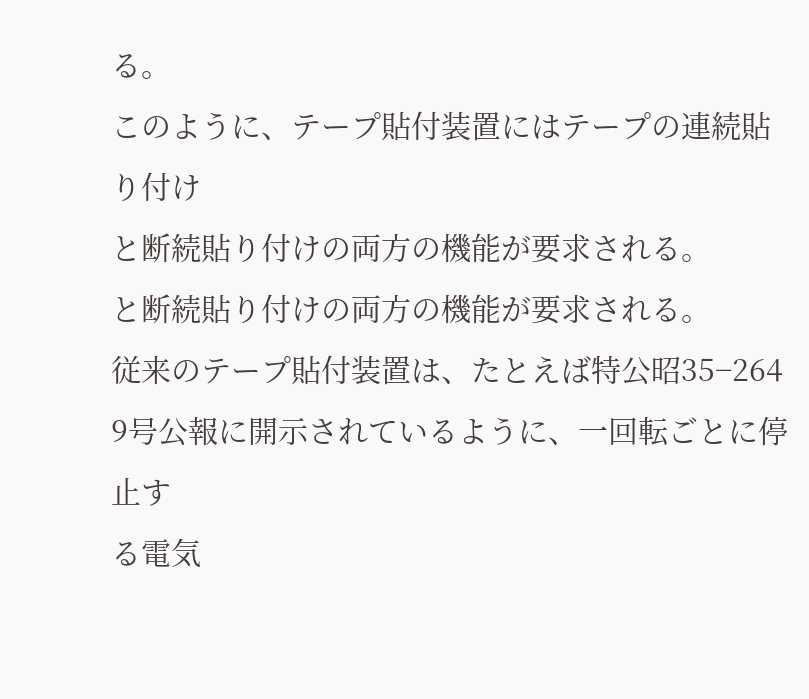る。
このように、テープ貼付装置にはテープの連続貼り付け
と断続貼り付けの両方の機能が要求される。
と断続貼り付けの両方の機能が要求される。
従来のテープ貼付装置は、たとえば特公昭35−264
9号公報に開示されているように、一回転ごとに停止す
る電気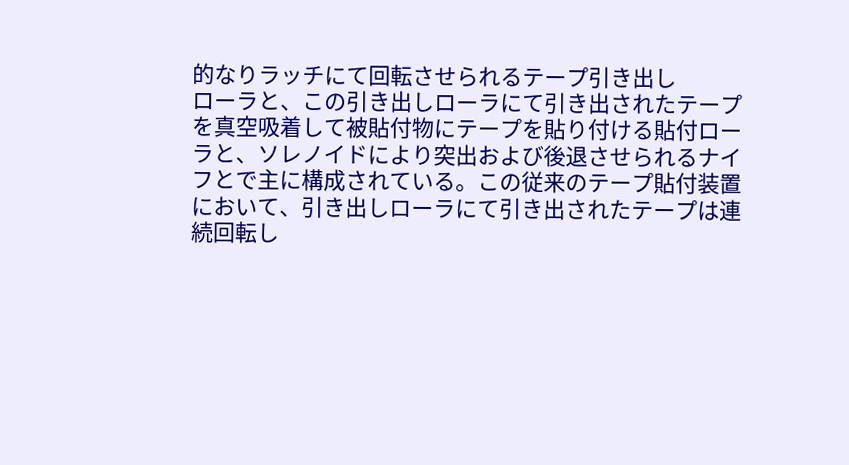的なりラッチにて回転させられるテープ引き出し
ローラと、この引き出しローラにて引き出されたテープ
を真空吸着して被貼付物にテープを貼り付ける貼付ロー
ラと、ソレノイドにより突出および後退させられるナイ
フとで主に構成されている。この従来のテープ貼付装置
において、引き出しローラにて引き出されたテープは連
続回転し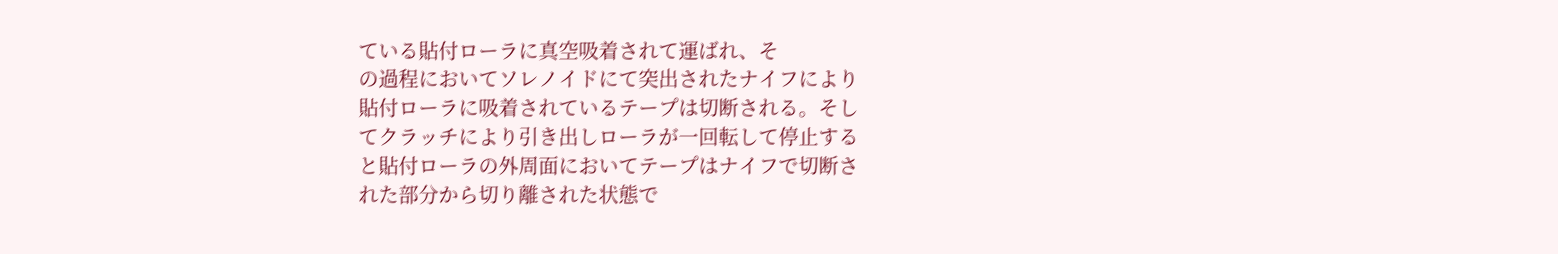ている貼付ローラに真空吸着されて運ばれ、そ
の過程においてソレノイドにて突出されたナイフにより
貼付ローラに吸着されているテープは切断される。そし
てクラッチにより引き出しローラが一回転して停止する
と貼付ローラの外周面においてテープはナイフで切断さ
れた部分から切り離された状態で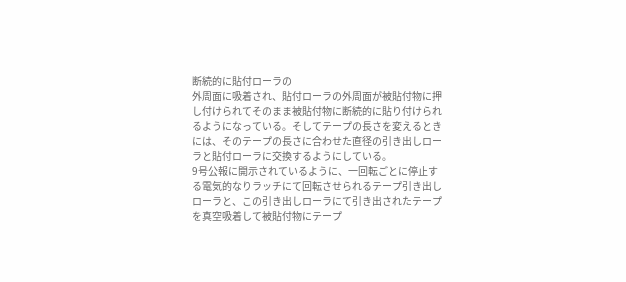断続的に貼付ローラの
外周面に吸着され、貼付ローラの外周面が被貼付物に押
し付けられてそのまま被貼付物に断続的に貼り付けられ
るようになっている。そしてテープの長さを変えるとき
には、そのテープの長さに合わせた直径の引き出しロー
ラと貼付ローラに交換するようにしている。
9号公報に開示されているように、一回転ごとに停止す
る電気的なりラッチにて回転させられるテープ引き出し
ローラと、この引き出しローラにて引き出されたテープ
を真空吸着して被貼付物にテープ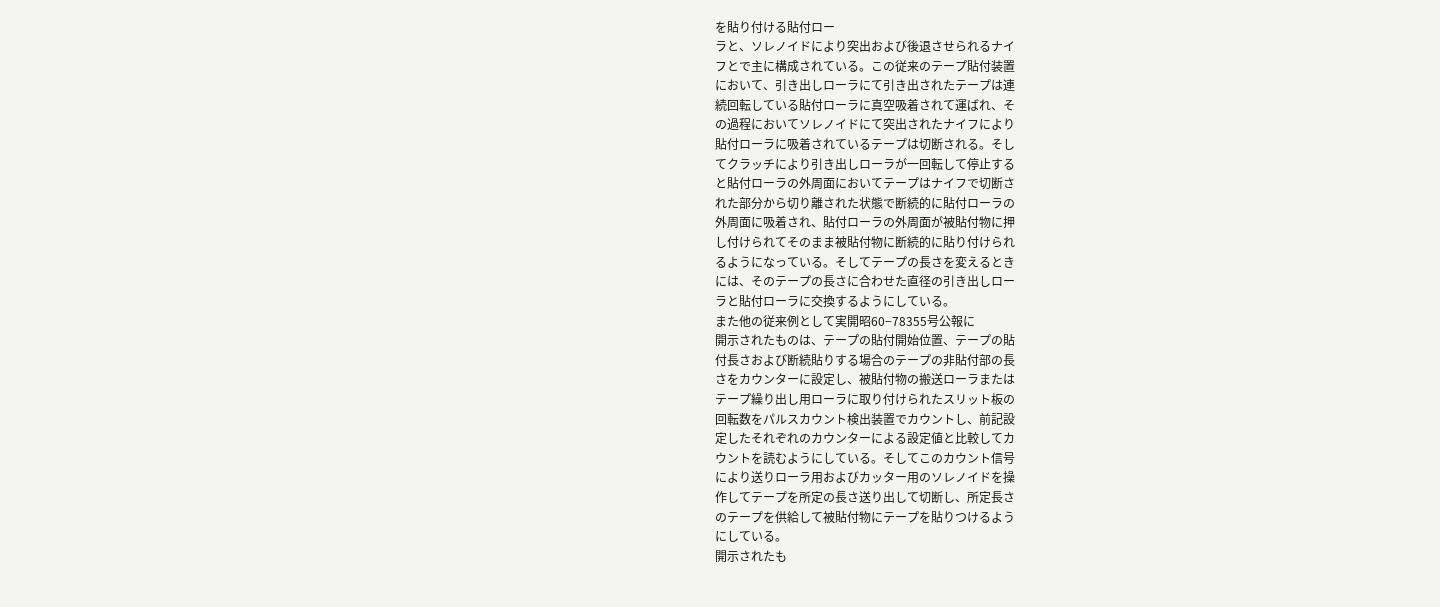を貼り付ける貼付ロー
ラと、ソレノイドにより突出および後退させられるナイ
フとで主に構成されている。この従来のテープ貼付装置
において、引き出しローラにて引き出されたテープは連
続回転している貼付ローラに真空吸着されて運ばれ、そ
の過程においてソレノイドにて突出されたナイフにより
貼付ローラに吸着されているテープは切断される。そし
てクラッチにより引き出しローラが一回転して停止する
と貼付ローラの外周面においてテープはナイフで切断さ
れた部分から切り離された状態で断続的に貼付ローラの
外周面に吸着され、貼付ローラの外周面が被貼付物に押
し付けられてそのまま被貼付物に断続的に貼り付けられ
るようになっている。そしてテープの長さを変えるとき
には、そのテープの長さに合わせた直径の引き出しロー
ラと貼付ローラに交換するようにしている。
また他の従来例として実開昭60−78355号公報に
開示されたものは、テープの貼付開始位置、テープの貼
付長さおよび断続貼りする場合のテープの非貼付部の長
さをカウンターに設定し、被貼付物の搬送ローラまたは
テープ繰り出し用ローラに取り付けられたスリット板の
回転数をパルスカウント検出装置でカウントし、前記設
定したそれぞれのカウンターによる設定値と比較してカ
ウントを読むようにしている。そしてこのカウント信号
により送りローラ用およびカッター用のソレノイドを操
作してテープを所定の長さ送り出して切断し、所定長さ
のテープを供給して被貼付物にテープを貼りつけるよう
にしている。
開示されたも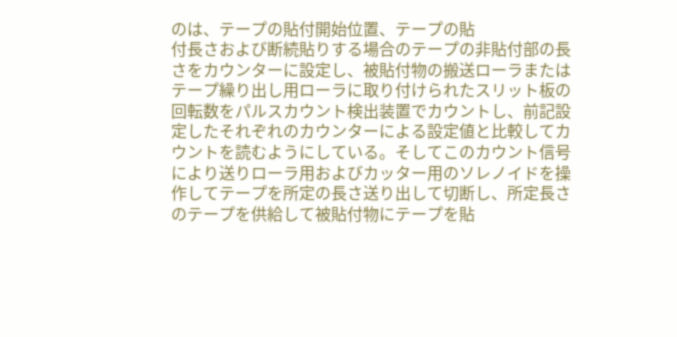のは、テープの貼付開始位置、テープの貼
付長さおよび断続貼りする場合のテープの非貼付部の長
さをカウンターに設定し、被貼付物の搬送ローラまたは
テープ繰り出し用ローラに取り付けられたスリット板の
回転数をパルスカウント検出装置でカウントし、前記設
定したそれぞれのカウンターによる設定値と比較してカ
ウントを読むようにしている。そしてこのカウント信号
により送りローラ用およびカッター用のソレノイドを操
作してテープを所定の長さ送り出して切断し、所定長さ
のテープを供給して被貼付物にテープを貼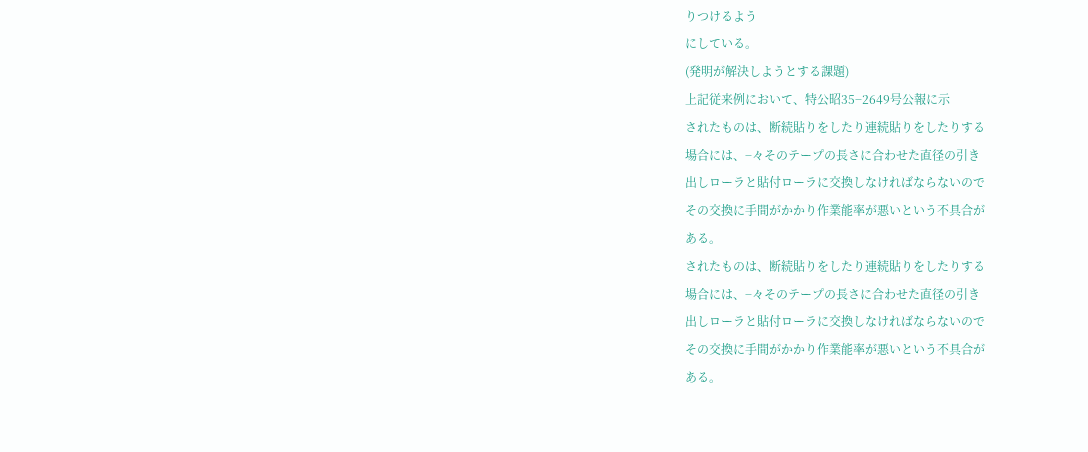りつけるよう
にしている。
(発明が解決しようとする課題)
上記従来例において、特公昭35−2649号公報に示
されたものは、断続貼りをしたり連続貼りをしたりする
場合には、−々そのテープの長さに合わせた直径の引き
出しローラと貼付ローラに交換しなければならないので
その交換に手間がかかり作業能率が悪いという不具合が
ある。
されたものは、断続貼りをしたり連続貼りをしたりする
場合には、−々そのテープの長さに合わせた直径の引き
出しローラと貼付ローラに交換しなければならないので
その交換に手間がかかり作業能率が悪いという不具合が
ある。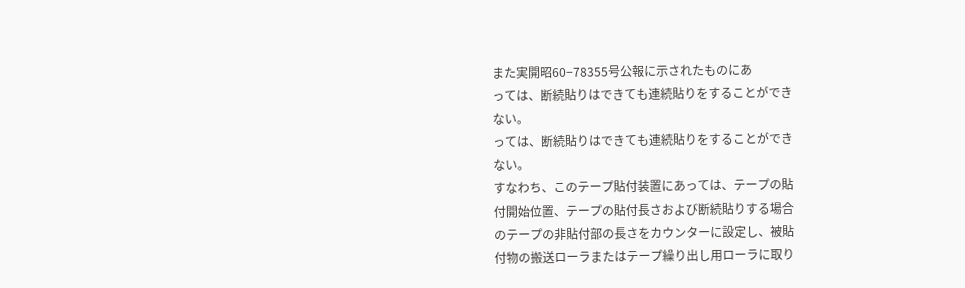また実開昭60−78355号公報に示されたものにあ
っては、断続貼りはできても連続貼りをすることができ
ない。
っては、断続貼りはできても連続貼りをすることができ
ない。
すなわち、このテープ貼付装置にあっては、テープの貼
付開始位置、テープの貼付長さおよび断続貼りする場合
のテープの非貼付部の長さをカウンターに設定し、被貼
付物の搬送ローラまたはテープ繰り出し用ローラに取り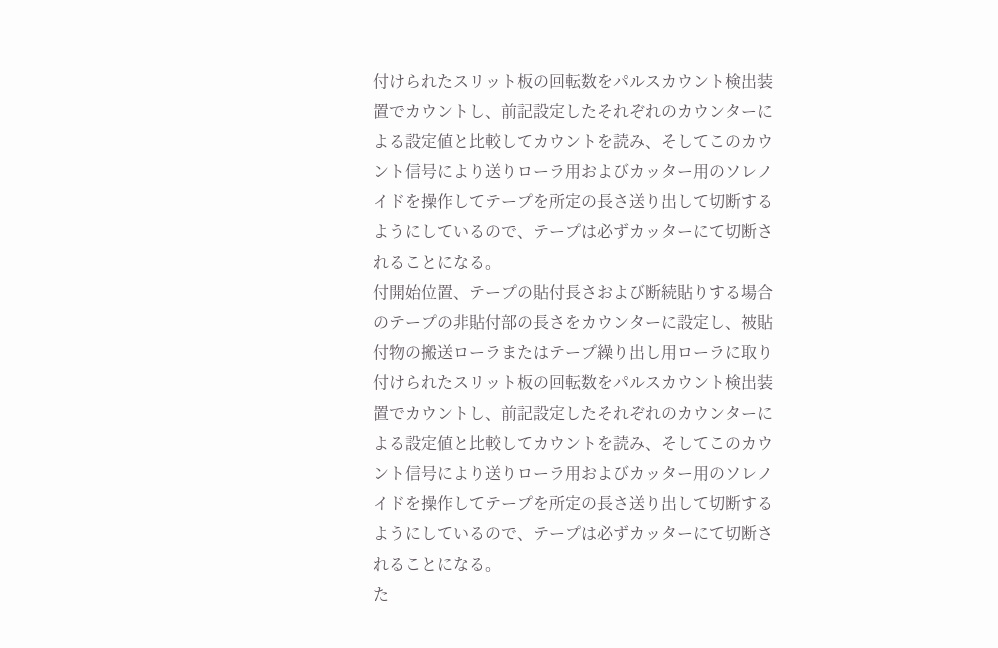付けられたスリット板の回転数をパルスカウント検出装
置でカウントし、前記設定したそれぞれのカウンターに
よる設定値と比較してカウントを読み、そしてこのカウ
ント信号により送りローラ用およびカッター用のソレノ
イドを操作してテープを所定の長さ送り出して切断する
ようにしているので、テープは必ずカッターにて切断さ
れることになる。
付開始位置、テープの貼付長さおよび断続貼りする場合
のテープの非貼付部の長さをカウンターに設定し、被貼
付物の搬送ローラまたはテープ繰り出し用ローラに取り
付けられたスリット板の回転数をパルスカウント検出装
置でカウントし、前記設定したそれぞれのカウンターに
よる設定値と比較してカウントを読み、そしてこのカウ
ント信号により送りローラ用およびカッター用のソレノ
イドを操作してテープを所定の長さ送り出して切断する
ようにしているので、テープは必ずカッターにて切断さ
れることになる。
た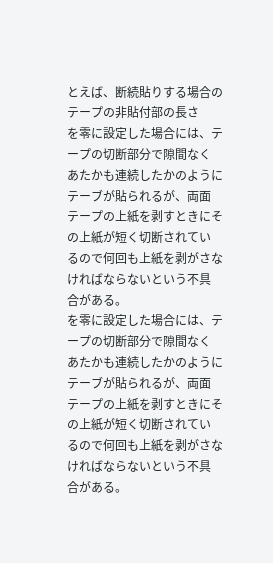とえば、断続貼りする場合のテープの非貼付部の長さ
を零に設定した場合には、テープの切断部分で隙間なく
あたかも連続したかのようにテーブが貼られるが、両面
テープの上紙を剥すときにその上紙が短く切断されてい
るので何回も上紙を剥がさなければならないという不具
合がある。
を零に設定した場合には、テープの切断部分で隙間なく
あたかも連続したかのようにテーブが貼られるが、両面
テープの上紙を剥すときにその上紙が短く切断されてい
るので何回も上紙を剥がさなければならないという不具
合がある。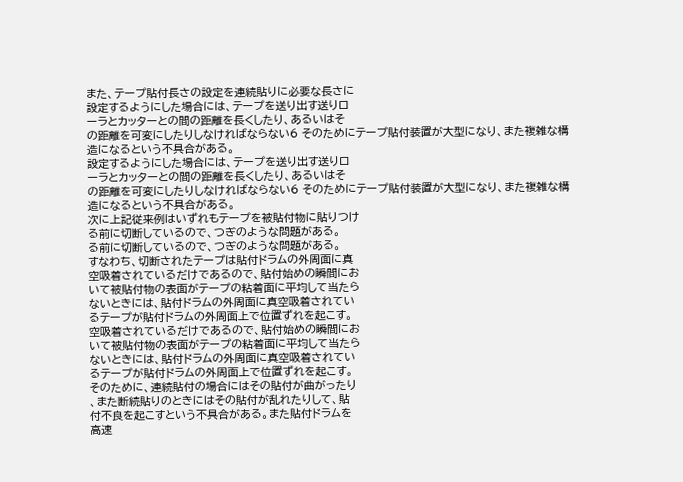また、テープ貼付長さの設定を連続貼りに必要な長さに
設定するようにした場合には、テープを送り出す送りロ
ーラとカッターとの間の距離を長くしたり、あるいはそ
の距離を可変にしたりしなければならない6 そのためにテープ貼付装置が大型になり、また複雑な構
造になるという不具合がある。
設定するようにした場合には、テープを送り出す送りロ
ーラとカッターとの間の距離を長くしたり、あるいはそ
の距離を可変にしたりしなければならない6 そのためにテープ貼付装置が大型になり、また複雑な構
造になるという不具合がある。
次に上記従来例はいずれもテープを被貼付物に貼りつけ
る前に切断しているので、つぎのような問題がある。
る前に切断しているので、つぎのような問題がある。
すなわち、切断されたテープは貼付ドラムの外周面に真
空吸着されているだけであるので、貼付始めの瞬間にお
いて被貼付物の表面がテープの粘着面に平均して当たら
ないときには、貼付ドラムの外周面に真空吸着されてい
るテープが貼付ドラムの外周面上で位置ずれを起こす。
空吸着されているだけであるので、貼付始めの瞬間にお
いて被貼付物の表面がテープの粘着面に平均して当たら
ないときには、貼付ドラムの外周面に真空吸着されてい
るテープが貼付ドラムの外周面上で位置ずれを起こす。
そのために、連続貼付の場合にはその貼付が曲がったり
、また断続貼りのときにはその貼付が乱れたりして、貼
付不良を起こすという不具合がある。また貼付ドラムを
高速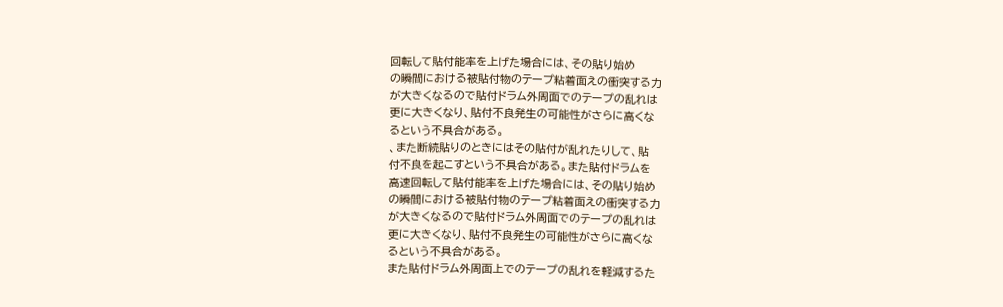回転して貼付能率を上げた場合には、その貼り始め
の瞬間における被貼付物のテープ粘着面えの衝突する力
が大きくなるので貼付ドラム外周面でのテープの乱れは
更に大きくなり、貼付不良発生の可能性がさらに高くな
るという不具合がある。
、また断続貼りのときにはその貼付が乱れたりして、貼
付不良を起こすという不具合がある。また貼付ドラムを
高速回転して貼付能率を上げた場合には、その貼り始め
の瞬間における被貼付物のテープ粘着面えの衝突する力
が大きくなるので貼付ドラム外周面でのテープの乱れは
更に大きくなり、貼付不良発生の可能性がさらに高くな
るという不具合がある。
また貼付ドラム外周面上でのテープの乱れを軽減するた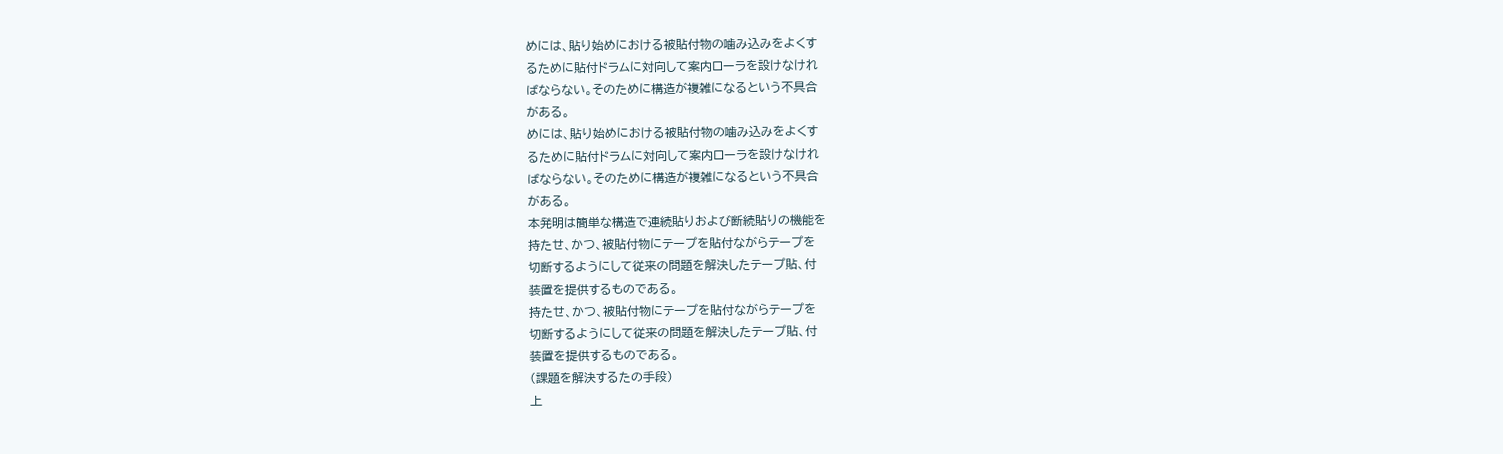めには、貼り始めにおける被貼付物の噛み込みをよくす
るために貼付ドラムに対向して案内ローラを設けなけれ
ばならない。そのために構造が複雑になるという不具合
がある。
めには、貼り始めにおける被貼付物の噛み込みをよくす
るために貼付ドラムに対向して案内ローラを設けなけれ
ばならない。そのために構造が複雑になるという不具合
がある。
本発明は簡単な構造で連続貼りおよび断続貼りの機能を
持たせ、かつ、被貼付物にテープを貼付ながらテープを
切断するようにして従来の問題を解決したテープ貼、付
装置を提供するものである。
持たせ、かつ、被貼付物にテープを貼付ながらテープを
切断するようにして従来の問題を解決したテープ貼、付
装置を提供するものである。
(課題を解決するたの手段)
上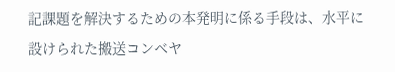記課題を解決するための本発明に係る手段は、水平に
設けられた搬送コンベヤ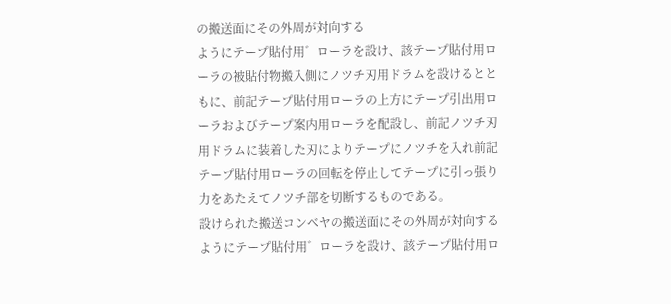の搬送面にその外周が対向する
ようにテープ貼付用゛ローラを設け、該テープ貼付用ロ
ーラの被貼付物搬入側にノツチ刃用ドラムを設けるとと
もに、前記テープ貼付用ローラの上方にテープ引出用ロ
ーラおよびテープ案内用ローラを配設し、前記ノツチ刃
用ドラムに装着した刃によりテープにノツチを入れ前記
テープ貼付用ローラの回転を停止してテープに引っ張り
力をあたえてノツチ部を切断するものである。
設けられた搬送コンベヤの搬送面にその外周が対向する
ようにテープ貼付用゛ローラを設け、該テープ貼付用ロ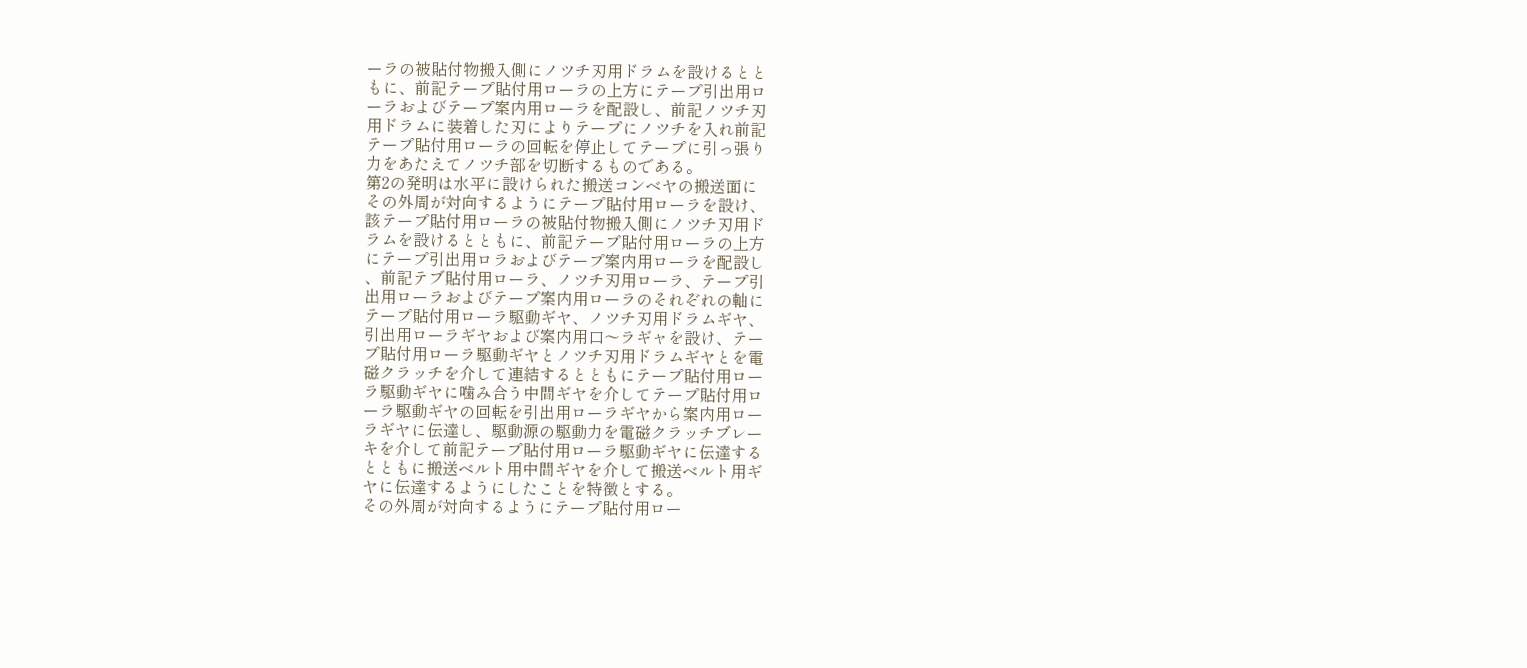ーラの被貼付物搬入側にノツチ刃用ドラムを設けるとと
もに、前記テープ貼付用ローラの上方にテープ引出用ロ
ーラおよびテープ案内用ローラを配設し、前記ノツチ刃
用ドラムに装着した刃によりテープにノツチを入れ前記
テープ貼付用ローラの回転を停止してテープに引っ張り
力をあたえてノツチ部を切断するものである。
第2の発明は水平に設けられた搬送コンベヤの搬送面に
その外周が対向するようにテープ貼付用ローラを設け、
該テープ貼付用ローラの被貼付物搬入側にノツチ刃用ド
ラムを設けるとともに、前記テープ貼付用ローラの上方
にテープ引出用ロラおよびテープ案内用ローラを配設し
、前記テブ貼付用ローラ、ノツチ刃用ローラ、テープ引
出用ローラおよびテープ案内用ローラのそれぞれの軸に
テープ貼付用ローラ駆動ギヤ、ノツチ刃用ドラムギヤ、
引出用ローラギヤおよび案内用口〜ラギャを設け、テー
プ貼付用ローラ駆動ギヤとノツチ刃用ドラムギヤとを電
磁クラッチを介して連結するとともにテープ貼付用ロー
ラ駆動ギヤに噛み合う中間ギヤを介してテープ貼付用ロ
ーラ駆動ギヤの回転を引出用ローラギヤから案内用ロー
ラギヤに伝達し、駆動源の駆動力を電磁クラッチブレー
キを介して前記テープ貼付用ローラ駆動ギヤに伝達する
とともに搬送ベルト用中間ギヤを介して搬送ベルト用ギ
ヤに伝達するようにしたことを特徴とする。
その外周が対向するようにテープ貼付用ロー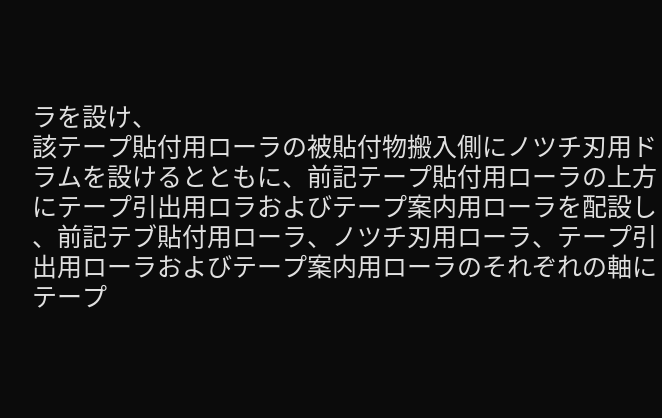ラを設け、
該テープ貼付用ローラの被貼付物搬入側にノツチ刃用ド
ラムを設けるとともに、前記テープ貼付用ローラの上方
にテープ引出用ロラおよびテープ案内用ローラを配設し
、前記テブ貼付用ローラ、ノツチ刃用ローラ、テープ引
出用ローラおよびテープ案内用ローラのそれぞれの軸に
テープ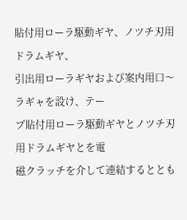貼付用ローラ駆動ギヤ、ノツチ刃用ドラムギヤ、
引出用ローラギヤおよび案内用口〜ラギャを設け、テー
プ貼付用ローラ駆動ギヤとノツチ刃用ドラムギヤとを電
磁クラッチを介して連結するととも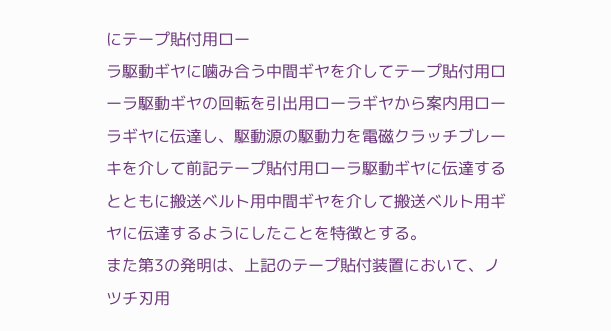にテープ貼付用ロー
ラ駆動ギヤに噛み合う中間ギヤを介してテープ貼付用ロ
ーラ駆動ギヤの回転を引出用ローラギヤから案内用ロー
ラギヤに伝達し、駆動源の駆動力を電磁クラッチブレー
キを介して前記テープ貼付用ローラ駆動ギヤに伝達する
とともに搬送ベルト用中間ギヤを介して搬送ベルト用ギ
ヤに伝達するようにしたことを特徴とする。
また第3の発明は、上記のテープ貼付装置において、ノ
ツチ刃用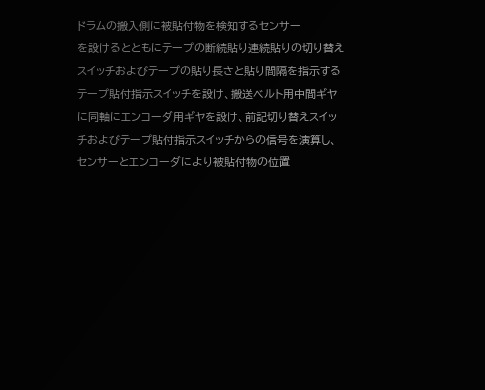ドラムの搬入側に被貼付物を検知するセンサー
を設けるとともにテープの断続貼り連続貼りの切り替え
スイッチおよびテープの貼り長さと貼り間隔を指示する
テープ貼付指示スイッチを設け、搬送ベルト用中間ギヤ
に同軸にエンコーダ用ギヤを設け、前記切り替えスイッ
チおよびテープ貼付指示スイッチからの信号を演算し、
センサーとエンコーダにより被貼付物の位置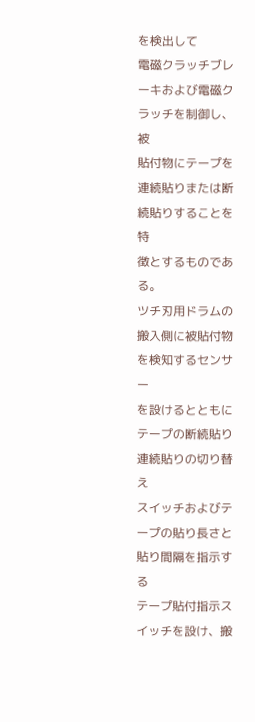を検出して
電磁クラッチブレーキおよび電磁クラッチを制御し、被
貼付物にテープを連続貼りまたは断続貼りすることを特
徴とするものである。
ツチ刃用ドラムの搬入側に被貼付物を検知するセンサー
を設けるとともにテープの断続貼り連続貼りの切り替え
スイッチおよびテープの貼り長さと貼り間隔を指示する
テープ貼付指示スイッチを設け、搬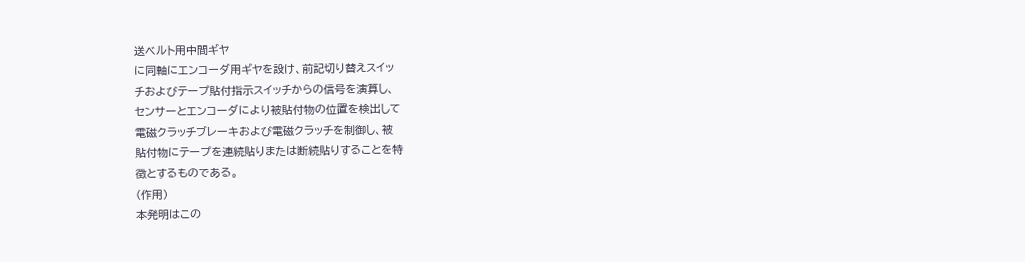送ベルト用中間ギヤ
に同軸にエンコーダ用ギヤを設け、前記切り替えスイッ
チおよびテープ貼付指示スイッチからの信号を演算し、
センサーとエンコーダにより被貼付物の位置を検出して
電磁クラッチブレーキおよび電磁クラッチを制御し、被
貼付物にテープを連続貼りまたは断続貼りすることを特
徴とするものである。
(作用)
本発明はこの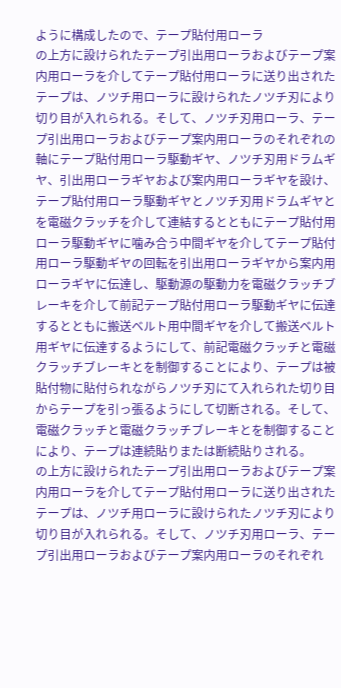ように構成したので、テープ貼付用ローラ
の上方に設けられたテープ引出用ローラおよびテープ案
内用ローラを介してテープ貼付用ローラに送り出された
テープは、ノツチ用ローラに設けられたノツチ刃により
切り目が入れられる。そして、ノツチ刃用ローラ、テー
プ引出用ローラおよびテープ案内用ローラのそれぞれの
軸にテープ貼付用ローラ駆動ギヤ、ノツチ刃用ドラムギ
ヤ、引出用ローラギヤおよび案内用ローラギヤを設け、
テープ貼付用ローラ駆動ギヤとノツチ刃用ドラムギヤと
を電磁クラッチを介して連結するとともにテープ貼付用
ローラ駆動ギヤに噛み合う中間ギヤを介してテープ貼付
用ローラ駆動ギヤの回転を引出用ローラギヤから案内用
ローラギヤに伝達し、駆動源の駆動力を電磁クラッチブ
レーキを介して前記テープ貼付用ローラ駆動ギヤに伝達
するとともに搬送ベルト用中間ギヤを介して搬送ベルト
用ギヤに伝達するようにして、前記電磁クラッチと電磁
クラッチブレーキとを制御することにより、テープは被
貼付物に貼付られながらノツチ刃にて入れられた切り目
からテープを引っ張るようにして切断される。そして、
電磁クラッチと電磁クラッチブレーキとを制御すること
により、テープは連続貼りまたは断続貼りされる。
の上方に設けられたテープ引出用ローラおよびテープ案
内用ローラを介してテープ貼付用ローラに送り出された
テープは、ノツチ用ローラに設けられたノツチ刃により
切り目が入れられる。そして、ノツチ刃用ローラ、テー
プ引出用ローラおよびテープ案内用ローラのそれぞれ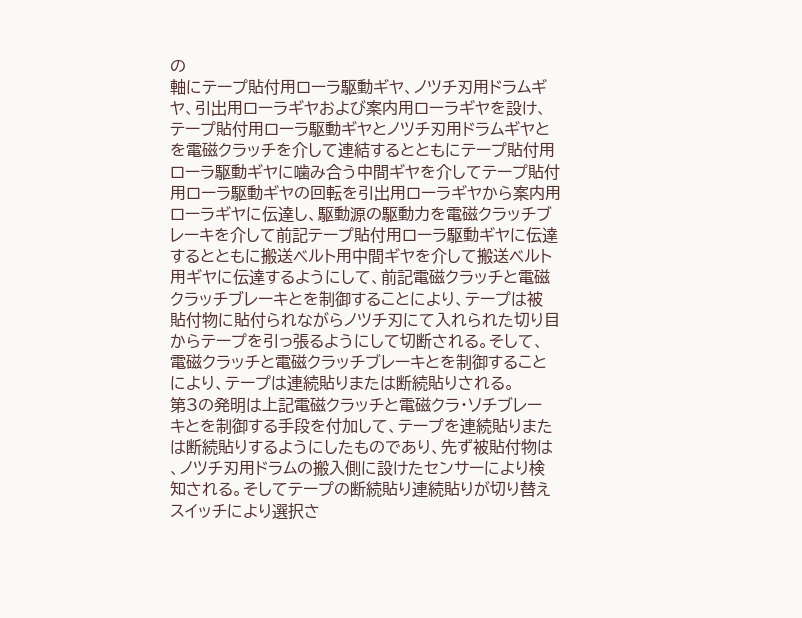の
軸にテープ貼付用ローラ駆動ギヤ、ノツチ刃用ドラムギ
ヤ、引出用ローラギヤおよび案内用ローラギヤを設け、
テープ貼付用ローラ駆動ギヤとノツチ刃用ドラムギヤと
を電磁クラッチを介して連結するとともにテープ貼付用
ローラ駆動ギヤに噛み合う中間ギヤを介してテープ貼付
用ローラ駆動ギヤの回転を引出用ローラギヤから案内用
ローラギヤに伝達し、駆動源の駆動力を電磁クラッチブ
レーキを介して前記テープ貼付用ローラ駆動ギヤに伝達
するとともに搬送ベルト用中間ギヤを介して搬送ベルト
用ギヤに伝達するようにして、前記電磁クラッチと電磁
クラッチブレーキとを制御することにより、テープは被
貼付物に貼付られながらノツチ刃にて入れられた切り目
からテープを引っ張るようにして切断される。そして、
電磁クラッチと電磁クラッチブレーキとを制御すること
により、テープは連続貼りまたは断続貼りされる。
第3の発明は上記電磁クラッチと電磁クラ・ソチブレー
キとを制御する手段を付加して、テープを連続貼りまた
は断続貼りするようにしたものであり、先ず被貼付物は
、ノツチ刃用ドラムの搬入側に設けたセンサーにより検
知される。そしてテープの断続貼り連続貼りが切り替え
スイッチにより選択さ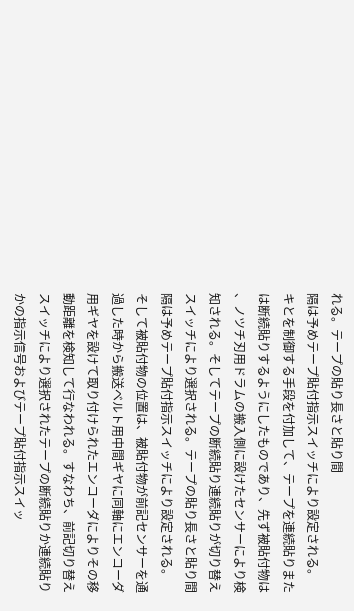れる。テープの貼り長さと貼り間
隔は予めテープ貼付指示スイッチにより設定される。
キとを制御する手段を付加して、テープを連続貼りまた
は断続貼りするようにしたものであり、先ず被貼付物は
、ノツチ刃用ドラムの搬入側に設けたセンサーにより検
知される。そしてテープの断続貼り連続貼りが切り替え
スイッチにより選択される。テープの貼り長さと貼り間
隔は予めテープ貼付指示スイッチにより設定される。
そして被貼付物の位置は、被貼付物が前記センサーを通
過した時から搬送ベルト用中間ギヤに同軸にエンコーダ
用ギヤを設けて取り付けられたエンコーダによりその移
動距離を検知して行なわれる。すなわち、前記切り替え
スイッチにより選択されたテープの断続貼りか連続貼り
かの指示信号およびテープ貼付指示スイッ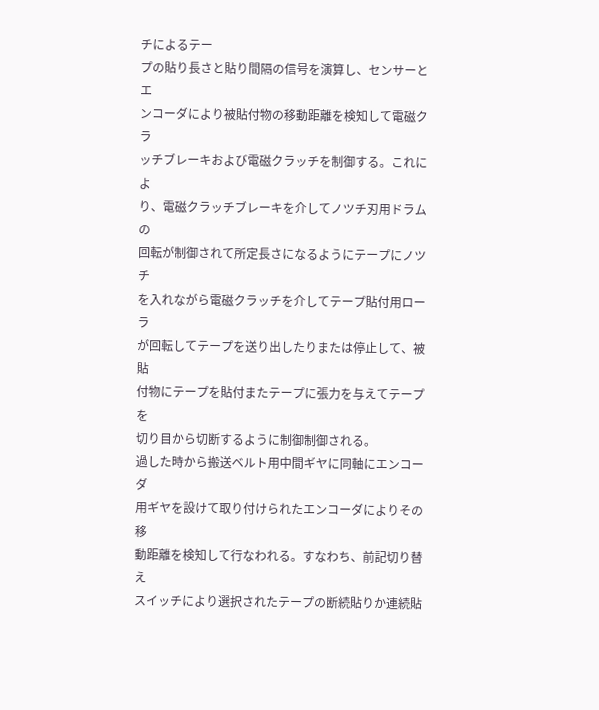チによるテー
プの貼り長さと貼り間隔の信号を演算し、センサーとエ
ンコーダにより被貼付物の移動距離を検知して電磁クラ
ッチブレーキおよび電磁クラッチを制御する。これによ
り、電磁クラッチブレーキを介してノツチ刃用ドラムの
回転が制御されて所定長さになるようにテープにノツチ
を入れながら電磁クラッチを介してテープ貼付用ローラ
が回転してテープを送り出したりまたは停止して、被貼
付物にテープを貼付またテープに張力を与えてテープを
切り目から切断するように制御制御される。
過した時から搬送ベルト用中間ギヤに同軸にエンコーダ
用ギヤを設けて取り付けられたエンコーダによりその移
動距離を検知して行なわれる。すなわち、前記切り替え
スイッチにより選択されたテープの断続貼りか連続貼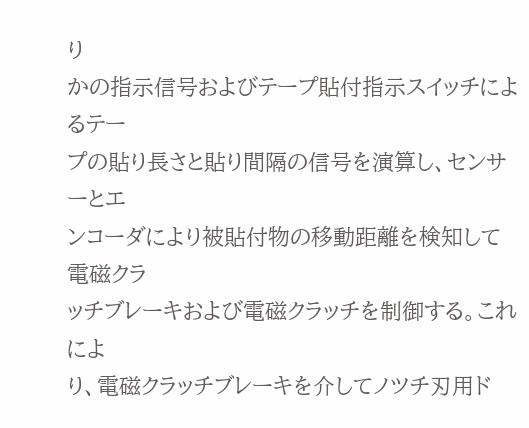り
かの指示信号およびテープ貼付指示スイッチによるテー
プの貼り長さと貼り間隔の信号を演算し、センサーとエ
ンコーダにより被貼付物の移動距離を検知して電磁クラ
ッチブレーキおよび電磁クラッチを制御する。これによ
り、電磁クラッチブレーキを介してノツチ刃用ド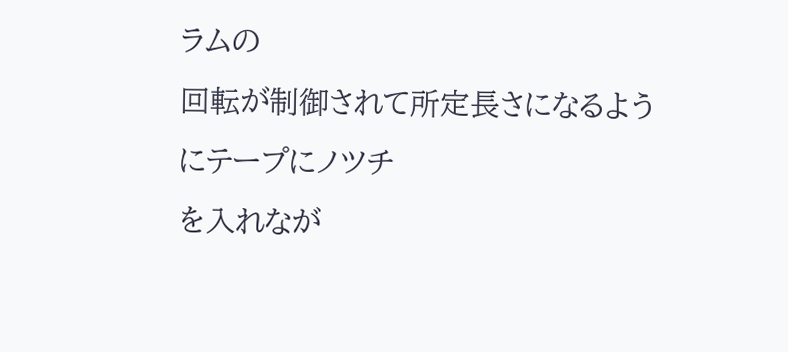ラムの
回転が制御されて所定長さになるようにテープにノツチ
を入れなが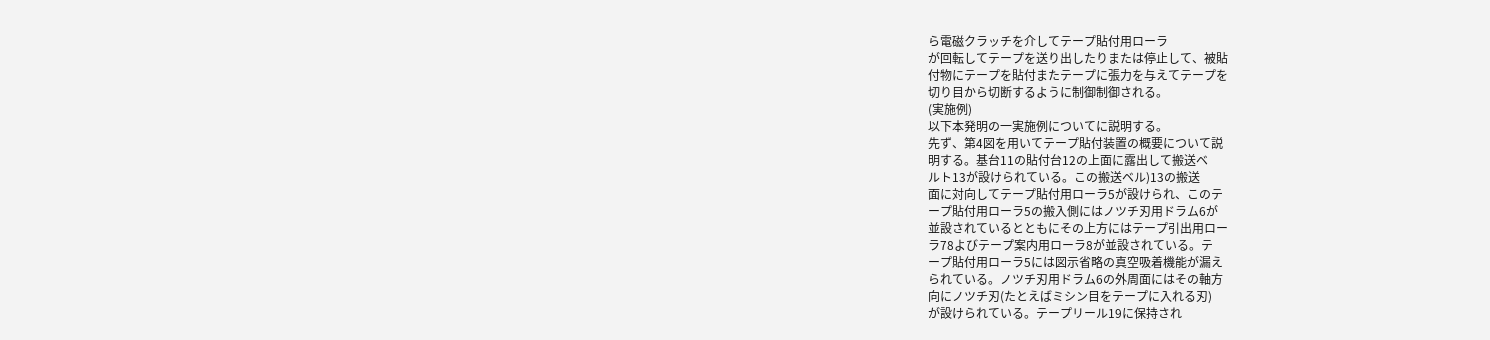ら電磁クラッチを介してテープ貼付用ローラ
が回転してテープを送り出したりまたは停止して、被貼
付物にテープを貼付またテープに張力を与えてテープを
切り目から切断するように制御制御される。
(実施例)
以下本発明の一実施例についてに説明する。
先ず、第4図を用いてテープ貼付装置の概要について説
明する。基台11の貼付台12の上面に露出して搬送ベ
ルト13が設けられている。この搬送ベル)13の搬送
面に対向してテープ貼付用ローラ5が設けられ、このテ
ープ貼付用ローラ5の搬入側にはノツチ刃用ドラム6が
並設されているとともにその上方にはテープ引出用ロー
ラ78よびテープ案内用ローラ8が並設されている。テ
ープ貼付用ローラ5には図示省略の真空吸着機能が漏え
られている。ノツチ刃用ドラム6の外周面にはその軸方
向にノツチ刃(たとえばミシン目をテープに入れる刃)
が設けられている。テープリール19に保持され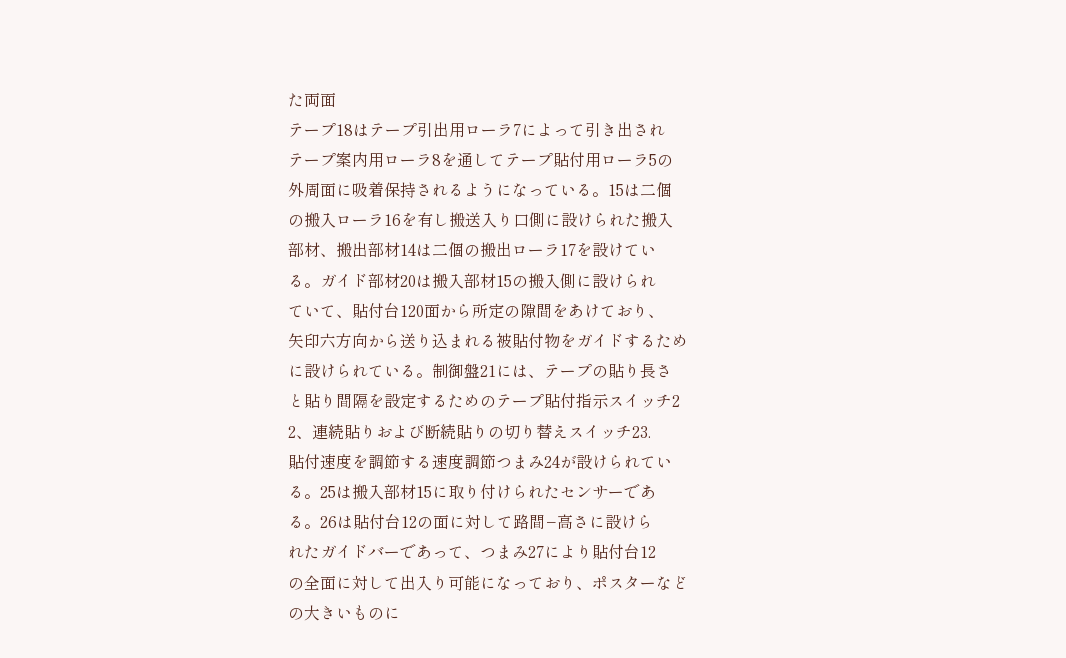た両面
テープ18はテープ引出用ローラ7によって引き出され
テープ案内用ローラ8を通してテープ貼付用ローラ5の
外周面に吸着保持されるようになっている。15は二個
の搬入ローラ16を有し搬送入り口側に設けられた搬入
部材、搬出部材14は二個の搬出ローラ17を設けてい
る。ガイド部材20は搬入部材15の搬入側に設けられ
ていて、貼付台120面から所定の隙間をあけており、
矢印六方向から送り込まれる被貼付物をガイドするため
に設けられている。制御盤21には、テープの貼り長さ
と貼り間隔を設定するためのテープ貼付指示スイッチ2
2、連続貼りおよび断続貼りの切り替えスイッチ23.
貼付速度を調節する速度調節つまみ24が設けられてい
る。25は搬入部材15に取り付けられたセンサーであ
る。26は貼付台12の面に対して路間−高さに設けら
れたガイドバーであって、つまみ27により貼付台12
の全面に対して出入り可能になっており、ポスターなど
の大きいものに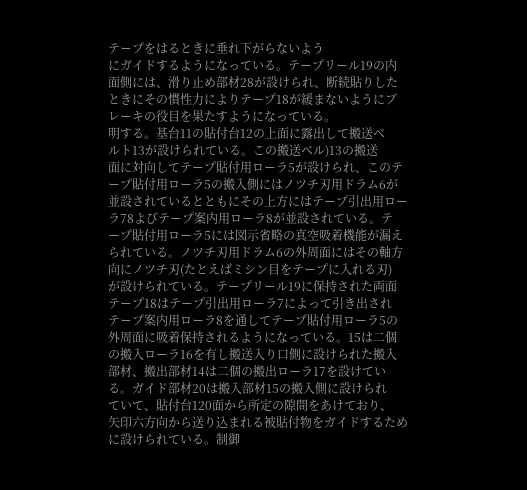テープをはるときに垂れ下がらないよう
にガイドするようになっている。テープリール19の内
面側には、滑り止め部材28が設けられ、断続貼りした
ときにその慣性力によりテープ18が緩まないようにブ
レーキの役目を果たすようになっている。
明する。基台11の貼付台12の上面に露出して搬送ベ
ルト13が設けられている。この搬送ベル)13の搬送
面に対向してテープ貼付用ローラ5が設けられ、このテ
ープ貼付用ローラ5の搬入側にはノツチ刃用ドラム6が
並設されているとともにその上方にはテープ引出用ロー
ラ78よびテープ案内用ローラ8が並設されている。テ
ープ貼付用ローラ5には図示省略の真空吸着機能が漏え
られている。ノツチ刃用ドラム6の外周面にはその軸方
向にノツチ刃(たとえばミシン目をテープに入れる刃)
が設けられている。テープリール19に保持された両面
テープ18はテープ引出用ローラ7によって引き出され
テープ案内用ローラ8を通してテープ貼付用ローラ5の
外周面に吸着保持されるようになっている。15は二個
の搬入ローラ16を有し搬送入り口側に設けられた搬入
部材、搬出部材14は二個の搬出ローラ17を設けてい
る。ガイド部材20は搬入部材15の搬入側に設けられ
ていて、貼付台120面から所定の隙間をあけており、
矢印六方向から送り込まれる被貼付物をガイドするため
に設けられている。制御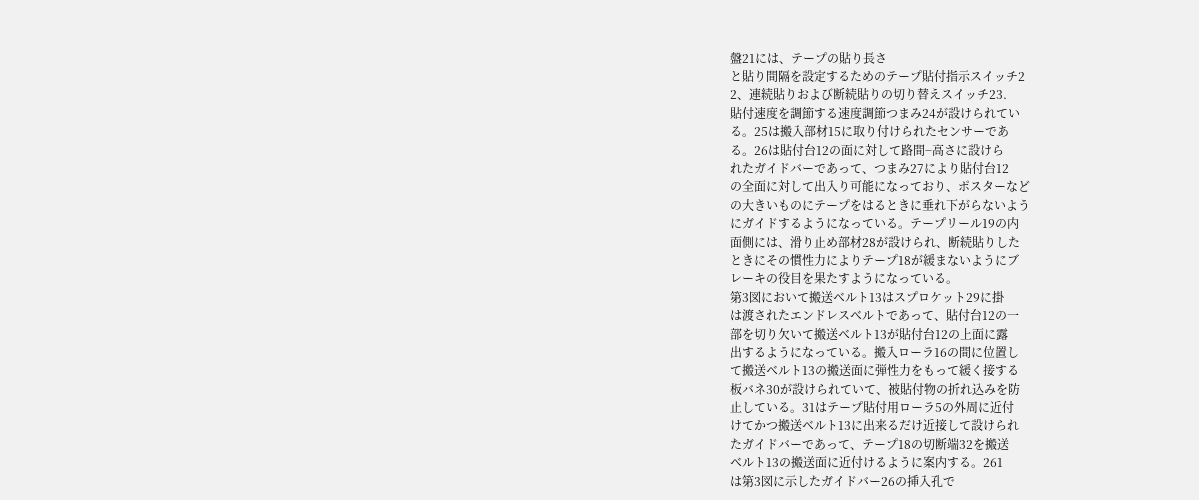盤21には、テープの貼り長さ
と貼り間隔を設定するためのテープ貼付指示スイッチ2
2、連続貼りおよび断続貼りの切り替えスイッチ23.
貼付速度を調節する速度調節つまみ24が設けられてい
る。25は搬入部材15に取り付けられたセンサーであ
る。26は貼付台12の面に対して路間−高さに設けら
れたガイドバーであって、つまみ27により貼付台12
の全面に対して出入り可能になっており、ポスターなど
の大きいものにテープをはるときに垂れ下がらないよう
にガイドするようになっている。テープリール19の内
面側には、滑り止め部材28が設けられ、断続貼りした
ときにその慣性力によりテープ18が緩まないようにブ
レーキの役目を果たすようになっている。
第3図において搬送ベルト13はスプロケット29に掛
は渡されたエンドレスベルトであって、貼付台12の一
部を切り欠いて搬送ベルト13が貼付台12の上面に露
出するようになっている。搬入ローラ16の間に位置し
て搬送ベルト13の搬送面に弾性力をもって緩く接する
板バネ30が設けられていて、被貼付物の折れ込みを防
止している。31はテープ貼付用ローラ5の外周に近付
けてかつ搬送ベルト13に出来るだけ近接して設けられ
たガイドバーであって、テープ18の切断端32を搬送
ベルト13の搬送面に近付けるように案内する。261
は第3図に示したガイドバー26の挿入孔で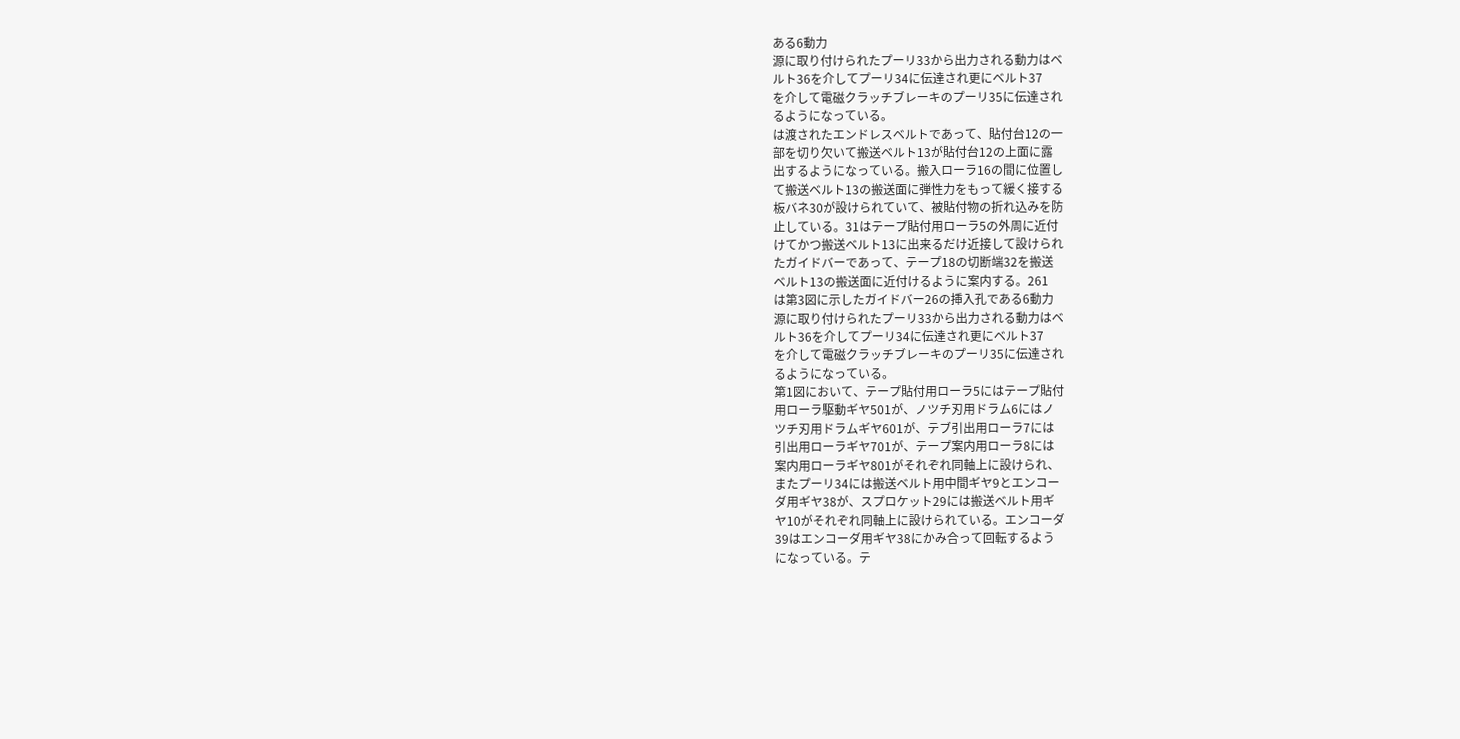ある6動力
源に取り付けられたプーリ33から出力される動力はベ
ルト36を介してプーリ34に伝達され更にベルト37
を介して電磁クラッチブレーキのプーリ35に伝達され
るようになっている。
は渡されたエンドレスベルトであって、貼付台12の一
部を切り欠いて搬送ベルト13が貼付台12の上面に露
出するようになっている。搬入ローラ16の間に位置し
て搬送ベルト13の搬送面に弾性力をもって緩く接する
板バネ30が設けられていて、被貼付物の折れ込みを防
止している。31はテープ貼付用ローラ5の外周に近付
けてかつ搬送ベルト13に出来るだけ近接して設けられ
たガイドバーであって、テープ18の切断端32を搬送
ベルト13の搬送面に近付けるように案内する。261
は第3図に示したガイドバー26の挿入孔である6動力
源に取り付けられたプーリ33から出力される動力はベ
ルト36を介してプーリ34に伝達され更にベルト37
を介して電磁クラッチブレーキのプーリ35に伝達され
るようになっている。
第1図において、テープ貼付用ローラ5にはテープ貼付
用ローラ駆動ギヤ501が、ノツチ刃用ドラム6にはノ
ツチ刃用ドラムギヤ601が、テブ引出用ローラ7には
引出用ローラギヤ701が、テープ案内用ローラ8には
案内用ローラギヤ801がそれぞれ同軸上に設けられ、
またプーリ34には搬送ベルト用中間ギヤ9とエンコー
ダ用ギヤ38が、スプロケット29には搬送ベルト用ギ
ヤ10がそれぞれ同軸上に設けられている。エンコーダ
39はエンコーダ用ギヤ38にかみ合って回転するよう
になっている。テ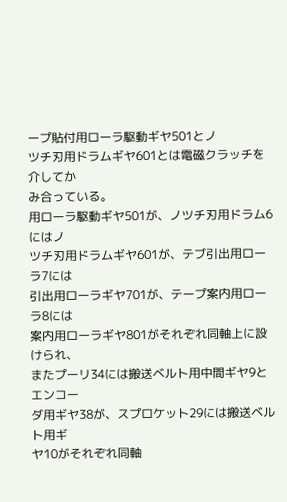ープ貼付用ローラ駆動ギヤ501とノ
ツチ刃用ドラムギヤ601とは電磁クラッチを介してか
み合っている。
用ローラ駆動ギヤ501が、ノツチ刃用ドラム6にはノ
ツチ刃用ドラムギヤ601が、テブ引出用ローラ7には
引出用ローラギヤ701が、テープ案内用ローラ8には
案内用ローラギヤ801がそれぞれ同軸上に設けられ、
またプーリ34には搬送ベルト用中間ギヤ9とエンコー
ダ用ギヤ38が、スプロケット29には搬送ベルト用ギ
ヤ10がそれぞれ同軸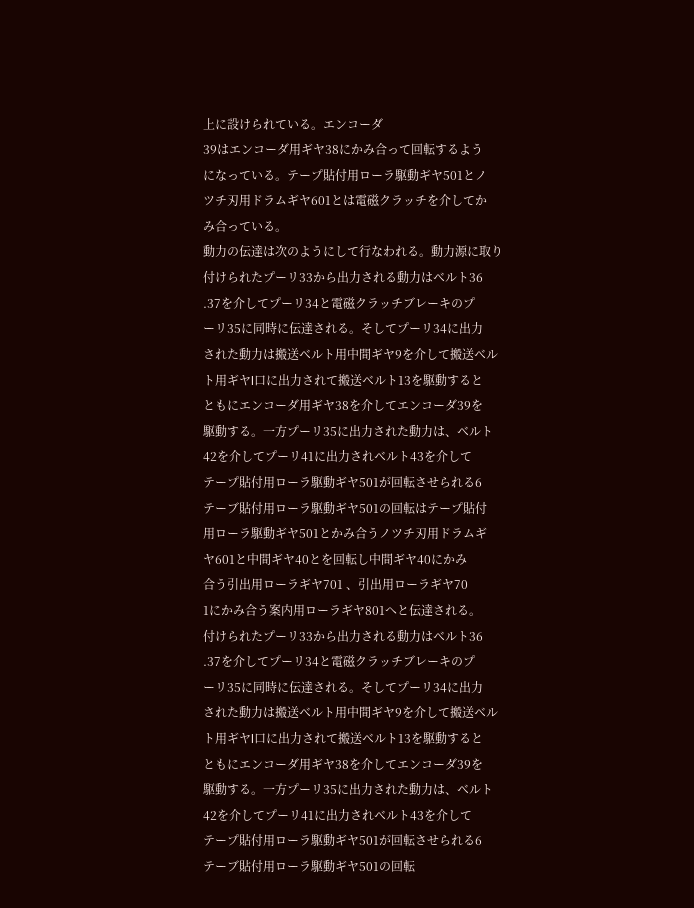上に設けられている。エンコーダ
39はエンコーダ用ギヤ38にかみ合って回転するよう
になっている。テープ貼付用ローラ駆動ギヤ501とノ
ツチ刃用ドラムギヤ601とは電磁クラッチを介してか
み合っている。
動力の伝達は次のようにして行なわれる。動力源に取り
付けられたプーリ33から出力される動力はベルト36
.37を介してプーリ34と電磁クラッチブレーキのプ
ーリ35に同時に伝達される。そしてプーリ34に出力
された動力は搬送ベルト用中間ギヤ9を介して搬送ベル
ト用ギヤl口に出力されて搬送ベルト13を駆動すると
ともにエンコーダ用ギヤ38を介してエンコーダ39を
駆動する。一方プーリ35に出力された動力は、ベルト
42を介してプーリ41に出力されベルト43を介して
テープ貼付用ローラ駆動ギヤ501が回転させられる6
テーブ貼付用ローラ駆動ギヤ501の回転はテープ貼付
用ローラ駆動ギヤ501とかみ合うノツチ刃用ドラムギ
ヤ601と中間ギヤ40とを回転し中間ギヤ40にかみ
合う引出用ローラギヤ701 、引出用ローラギヤ70
1にかみ合う案内用ローラギヤ801へと伝達される。
付けられたプーリ33から出力される動力はベルト36
.37を介してプーリ34と電磁クラッチブレーキのプ
ーリ35に同時に伝達される。そしてプーリ34に出力
された動力は搬送ベルト用中間ギヤ9を介して搬送ベル
ト用ギヤl口に出力されて搬送ベルト13を駆動すると
ともにエンコーダ用ギヤ38を介してエンコーダ39を
駆動する。一方プーリ35に出力された動力は、ベルト
42を介してプーリ41に出力されベルト43を介して
テープ貼付用ローラ駆動ギヤ501が回転させられる6
テーブ貼付用ローラ駆動ギヤ501の回転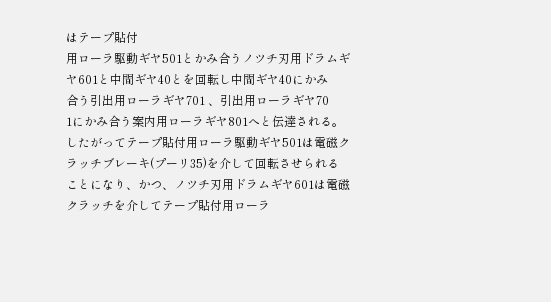はテープ貼付
用ローラ駆動ギヤ501とかみ合うノツチ刃用ドラムギ
ヤ601と中間ギヤ40とを回転し中間ギヤ40にかみ
合う引出用ローラギヤ701 、引出用ローラギヤ70
1にかみ合う案内用ローラギヤ801へと伝達される。
したがってテープ貼付用ローラ駆動ギヤ501は電磁ク
ラッチブレーキ(プーリ35)を介して回転させられる
ことになり、かつ、ノツチ刃用ドラムギヤ601は電磁
クラッチを介してテープ貼付用ローラ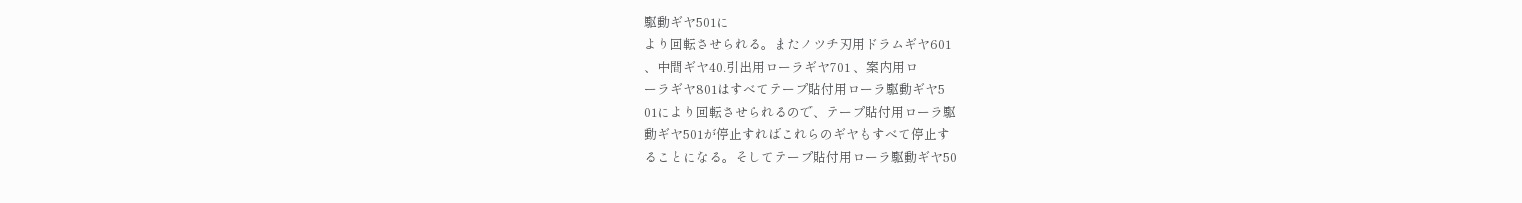駆動ギヤ501に
より回転させられる。またノツチ刃用ドラムギヤ601
、中間ギヤ40.引出用ローラギヤ701 、案内用ロ
ーラギヤ801はすべてテープ貼付用ローラ駆動ギヤ5
01により回転させられるので、テープ貼付用ローラ駆
動ギヤ501が停止すればこれらのギヤもすべて停止す
ることになる。そしてテープ貼付用ローラ駆動ギヤ50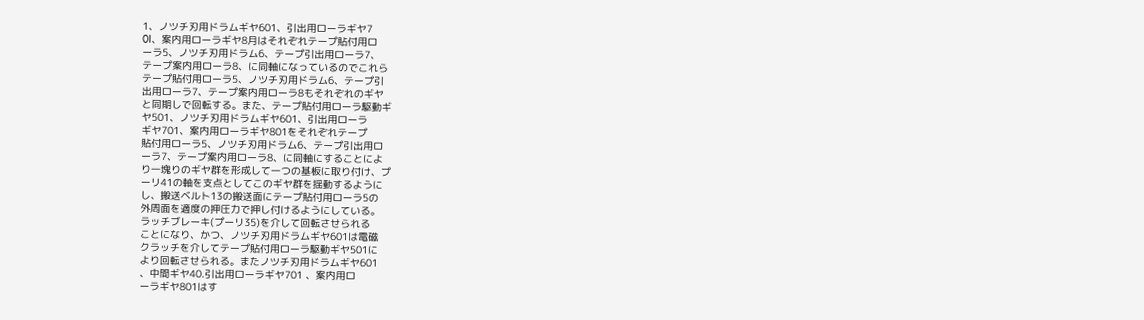1、ノツチ刃用ドラムギヤ601、引出用ローラギヤ7
0I、案内用ローラギヤ8月はそれぞれテープ貼付用ロ
ーラ5、ノツチ刃用ドラム6、テープ引出用ローラ7、
テープ案内用ローラ8、に同軸になっているのでこれら
テープ貼付用ローラ5、ノツチ刃用ドラム6、テープ引
出用ローラ7、テープ案内用ローラ8もそれぞれのギヤ
と同期しで回転する。また、テープ貼付用ローラ駆動ギ
ヤ501、ノツチ刃用ドラムギヤ601、引出用ローラ
ギヤ701、案内用ローラギヤ801をそれぞれテープ
貼付用ローラ5、ノツチ刃用ドラム6、テープ引出用ロ
ーラ7、テープ案内用ローラ8、に同軸にすることによ
り一塊りのギヤ群を形成して一つの基板に取り付け、プ
ーリ41の軸を支点としてこのギヤ群を揺動するように
し、搬送ベルト13の搬送面にテープ貼付用ローラ5の
外周面を適度の押圧力で押し付けるようにしている。
ラッチブレーキ(プーリ35)を介して回転させられる
ことになり、かつ、ノツチ刃用ドラムギヤ601は電磁
クラッチを介してテープ貼付用ローラ駆動ギヤ501に
より回転させられる。またノツチ刃用ドラムギヤ601
、中間ギヤ40.引出用ローラギヤ701 、案内用ロ
ーラギヤ801はす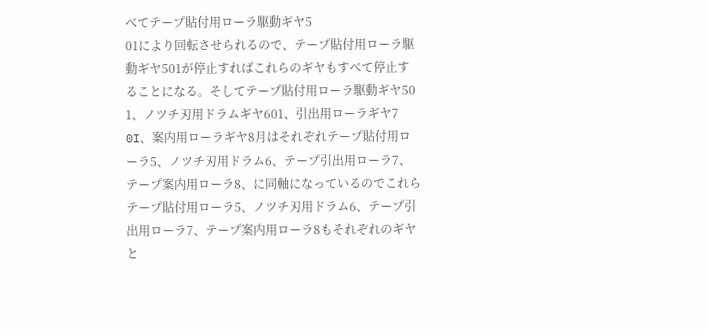べてテープ貼付用ローラ駆動ギヤ5
01により回転させられるので、テープ貼付用ローラ駆
動ギヤ501が停止すればこれらのギヤもすべて停止す
ることになる。そしてテープ貼付用ローラ駆動ギヤ50
1、ノツチ刃用ドラムギヤ601、引出用ローラギヤ7
0I、案内用ローラギヤ8月はそれぞれテープ貼付用ロ
ーラ5、ノツチ刃用ドラム6、テープ引出用ローラ7、
テープ案内用ローラ8、に同軸になっているのでこれら
テープ貼付用ローラ5、ノツチ刃用ドラム6、テープ引
出用ローラ7、テープ案内用ローラ8もそれぞれのギヤ
と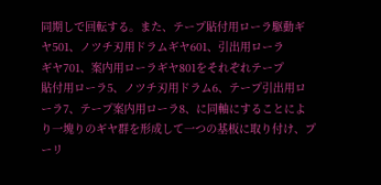同期しで回転する。また、テープ貼付用ローラ駆動ギ
ヤ501、ノツチ刃用ドラムギヤ601、引出用ローラ
ギヤ701、案内用ローラギヤ801をそれぞれテープ
貼付用ローラ5、ノツチ刃用ドラム6、テープ引出用ロ
ーラ7、テープ案内用ローラ8、に同軸にすることによ
り一塊りのギヤ群を形成して一つの基板に取り付け、プ
ーリ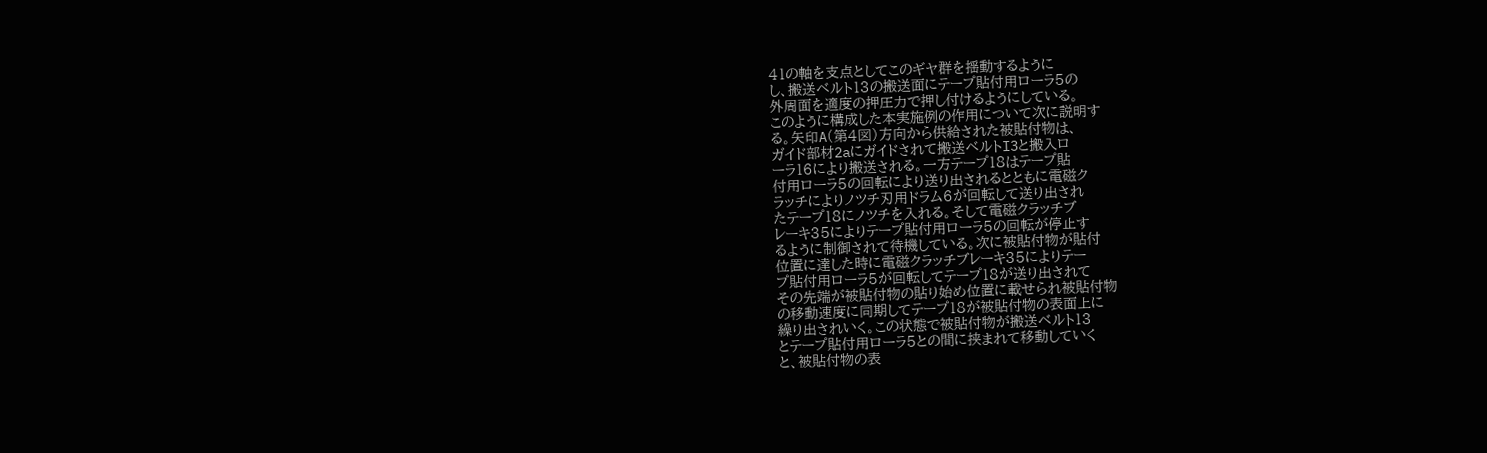41の軸を支点としてこのギヤ群を揺動するように
し、搬送ベルト13の搬送面にテープ貼付用ローラ5の
外周面を適度の押圧力で押し付けるようにしている。
このように構成した本実施例の作用について次に説明す
る。矢印A(第4図)方向から供給された被貼付物は、
ガイド部材2aにガイドされて搬送ベルトI3と搬入ロ
ーラ16により搬送される。一方テープ18はテープ貼
付用ローラ5の回転により送り出されるとともに電磁ク
ラッチによりノツチ刃用ドラム6が回転して送り出され
たテープ18にノツチを入れる。そして電磁クラッチブ
レーキ35によりテープ貼付用ローラ5の回転が停止す
るように制御されて待機している。次に被貼付物が貼付
位置に達した時に電磁クラッチブレーキ35によりテー
プ貼付用ローラ5が回転してテープ18が送り出されて
その先端が被貼付物の貼り始め位置に載せられ被貼付物
の移動速度に同期してテープ18が被貼付物の表面上に
繰り出されいく。この状態で被貼付物が搬送ベルト13
とテープ貼付用ローラ5との間に挟まれて移動していく
と、被貼付物の表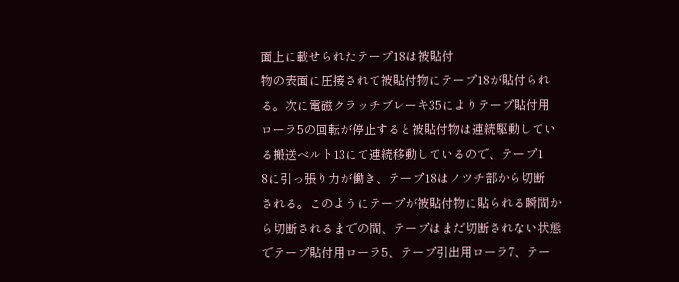面上に載せられたテープ18は被貼付
物の表面に圧接されて被貼付物にテープ18が貼付られ
る。次に電磁クラッチブレーキ35によりテープ貼付用
ローラ5の回転が停止すると被貼付物は連続駆動してい
る搬送ベルト13にて連続移動しているので、テープ1
8に引っ張り力が働き、テープ18はノツチ部から切断
される。このようにテープが被貼付物に貼られる瞬間か
ら切断されるまでの間、テープはまだ切断されない状態
でテープ貼付用ローラ5、テープ引出用ローラ7、テー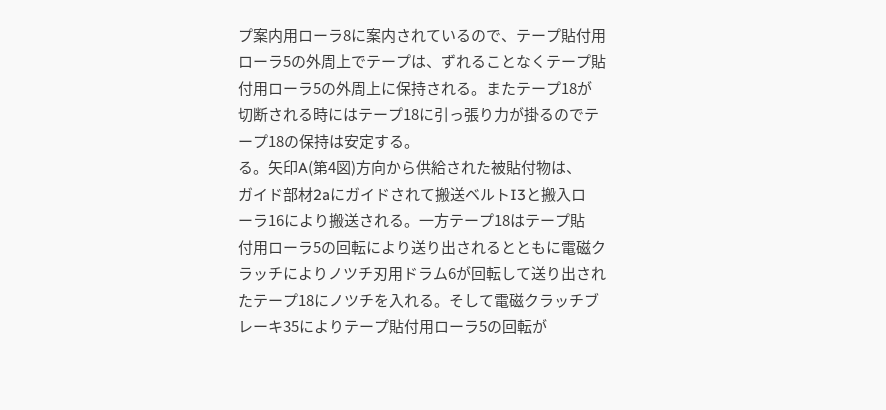プ案内用ローラ8に案内されているので、テープ貼付用
ローラ5の外周上でテープは、ずれることなくテープ貼
付用ローラ5の外周上に保持される。またテープ18が
切断される時にはテープ18に引っ張り力が掛るのでテ
ープ18の保持は安定する。
る。矢印A(第4図)方向から供給された被貼付物は、
ガイド部材2aにガイドされて搬送ベルトI3と搬入ロ
ーラ16により搬送される。一方テープ18はテープ貼
付用ローラ5の回転により送り出されるとともに電磁ク
ラッチによりノツチ刃用ドラム6が回転して送り出され
たテープ18にノツチを入れる。そして電磁クラッチブ
レーキ35によりテープ貼付用ローラ5の回転が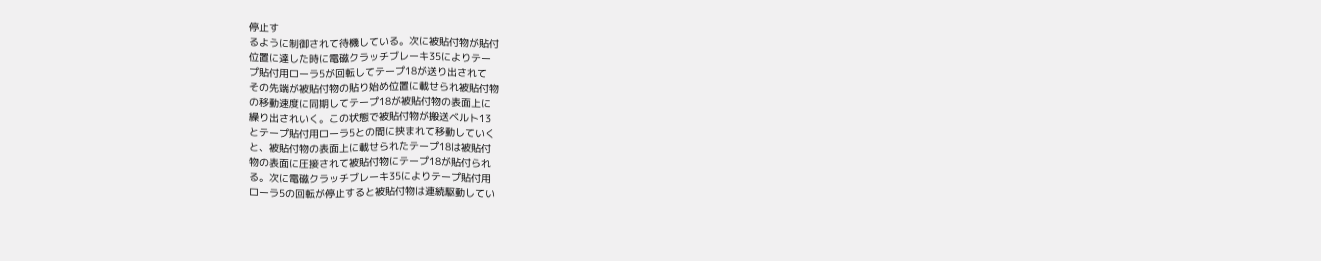停止す
るように制御されて待機している。次に被貼付物が貼付
位置に達した時に電磁クラッチブレーキ35によりテー
プ貼付用ローラ5が回転してテープ18が送り出されて
その先端が被貼付物の貼り始め位置に載せられ被貼付物
の移動速度に同期してテープ18が被貼付物の表面上に
繰り出されいく。この状態で被貼付物が搬送ベルト13
とテープ貼付用ローラ5との間に挟まれて移動していく
と、被貼付物の表面上に載せられたテープ18は被貼付
物の表面に圧接されて被貼付物にテープ18が貼付られ
る。次に電磁クラッチブレーキ35によりテープ貼付用
ローラ5の回転が停止すると被貼付物は連続駆動してい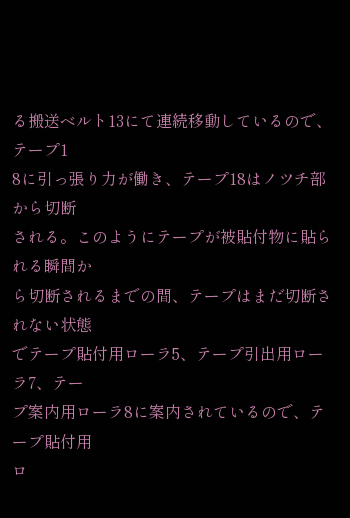る搬送ベルト13にて連続移動しているので、テープ1
8に引っ張り力が働き、テープ18はノツチ部から切断
される。このようにテープが被貼付物に貼られる瞬間か
ら切断されるまでの間、テープはまだ切断されない状態
でテープ貼付用ローラ5、テープ引出用ローラ7、テー
プ案内用ローラ8に案内されているので、テープ貼付用
ロ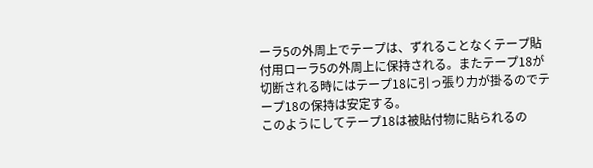ーラ5の外周上でテープは、ずれることなくテープ貼
付用ローラ5の外周上に保持される。またテープ18が
切断される時にはテープ18に引っ張り力が掛るのでテ
ープ18の保持は安定する。
このようにしてテープ18は被貼付物に貼られるの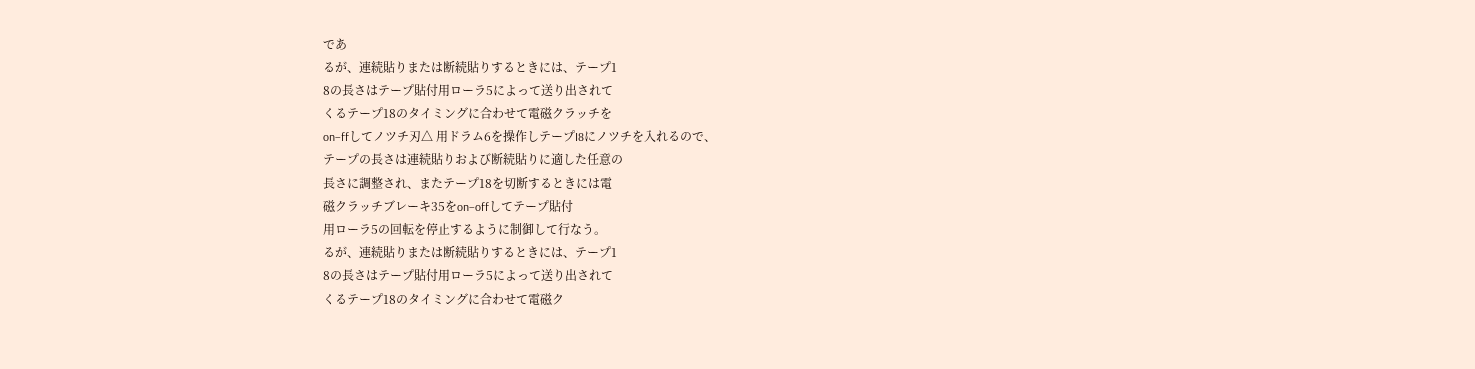であ
るが、連続貼りまたは断続貼りするときには、テープ1
8の長さはテープ貼付用ローラ5によって送り出されて
くるテープ18のタイミングに合わせて電磁クラッチを
on−ffしてノツチ刃△ 用ドラム6を操作しテープI8にノツチを入れるので、
テープの長さは連続貼りおよび断続貼りに適した任意の
長さに調整され、またテープ18を切断するときには電
磁クラッチブレーキ35をon−offしてテープ貼付
用ローラ5の回転を停止するように制御して行なう。
るが、連続貼りまたは断続貼りするときには、テープ1
8の長さはテープ貼付用ローラ5によって送り出されて
くるテープ18のタイミングに合わせて電磁ク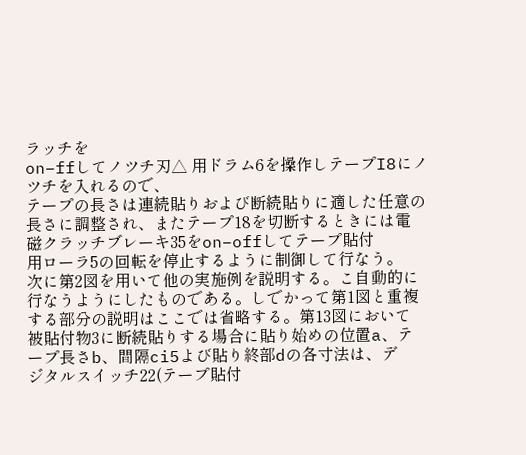ラッチを
on−ffしてノツチ刃△ 用ドラム6を操作しテープI8にノツチを入れるので、
テープの長さは連続貼りおよび断続貼りに適した任意の
長さに調整され、またテープ18を切断するときには電
磁クラッチブレーキ35をon−offしてテープ貼付
用ローラ5の回転を停止するように制御して行なう。
次に第2図を用いて他の実施例を説明する。こ自動的に
行なうようにしたものである。しでかって第1図と重複
する部分の説明はここでは省略する。第13図において
被貼付物3に断続貼りする場合に貼り始めの位置a、テ
ープ長さb、間隔ci5よび貼り終部dの各寸法は、デ
ジタルスイッチ22(テープ貼付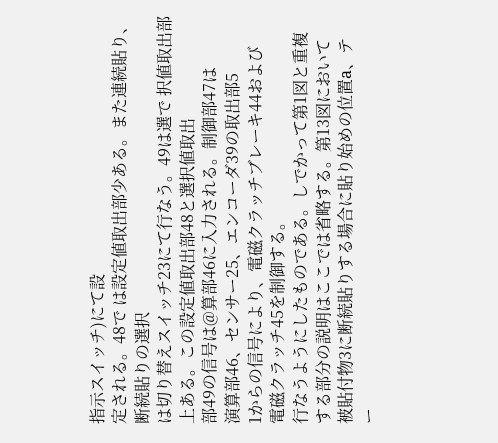指示スイッチ)にて設
定される。48で は設定値取出部少ある。また連続貼り、断続貼りの選択
は切り替えスイッチ23にて行なう。49は選で 択値取出部上ある。この設定値取出部48と選択値取出
部49の信号は@算部46に入力される。制御部47は
演算部46、センサー25、エンコーダ39の取出部5
1からの信号により、電磁クラッチブレーキ44および
電磁クラッチ45を制御する。
行なうようにしたものである。しでかって第1図と重複
する部分の説明はここでは省略する。第13図において
被貼付物3に断続貼りする場合に貼り始めの位置a、テ
ー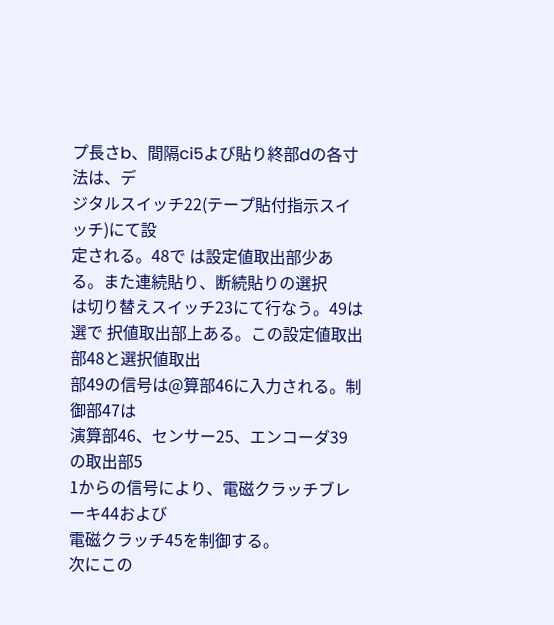プ長さb、間隔ci5よび貼り終部dの各寸法は、デ
ジタルスイッチ22(テープ貼付指示スイッチ)にて設
定される。48で は設定値取出部少ある。また連続貼り、断続貼りの選択
は切り替えスイッチ23にて行なう。49は選で 択値取出部上ある。この設定値取出部48と選択値取出
部49の信号は@算部46に入力される。制御部47は
演算部46、センサー25、エンコーダ39の取出部5
1からの信号により、電磁クラッチブレーキ44および
電磁クラッチ45を制御する。
次にこの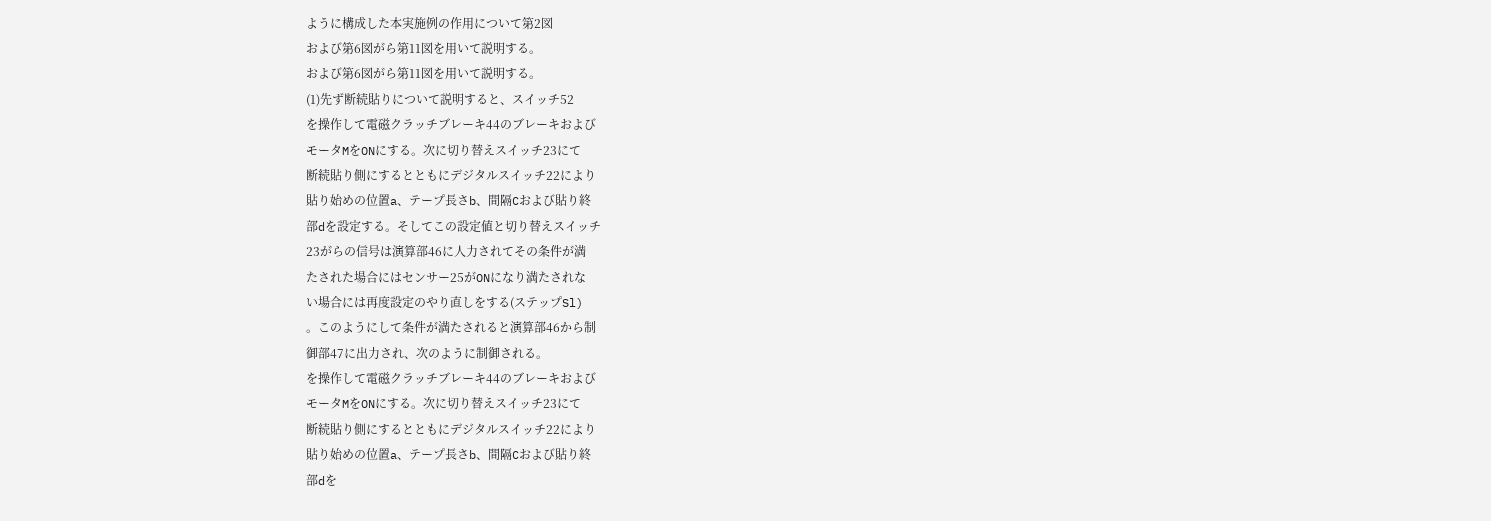ように構成した本実施例の作用について第2図
および第6図がら第11図を用いて説明する。
および第6図がら第11図を用いて説明する。
(1)先ず断続貼りについて説明すると、スイッチ52
を操作して電磁クラッチブレーキ44のブレーキおよび
モータMをONにする。次に切り替えスイッチ23にて
断続貼り側にするとともにデジタルスイッチ22により
貼り始めの位置a、テープ長さb、間隔Cおよび貼り終
部dを設定する。そしてこの設定値と切り替えスイッチ
23がらの信号は演算部46に人力されてその条件が満
たされた場合にはセンサー25がONになり満たされな
い場合には再度設定のやり直しをする(ステップSl)
。このようにして条件が満たされると演算部46から制
御部47に出力され、次のように制御される。
を操作して電磁クラッチブレーキ44のブレーキおよび
モータMをONにする。次に切り替えスイッチ23にて
断続貼り側にするとともにデジタルスイッチ22により
貼り始めの位置a、テープ長さb、間隔Cおよび貼り終
部dを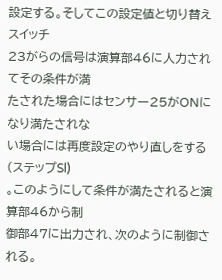設定する。そしてこの設定値と切り替えスイッチ
23がらの信号は演算部46に人力されてその条件が満
たされた場合にはセンサー25がONになり満たされな
い場合には再度設定のやり直しをする(ステップSl)
。このようにして条件が満たされると演算部46から制
御部47に出力され、次のように制御される。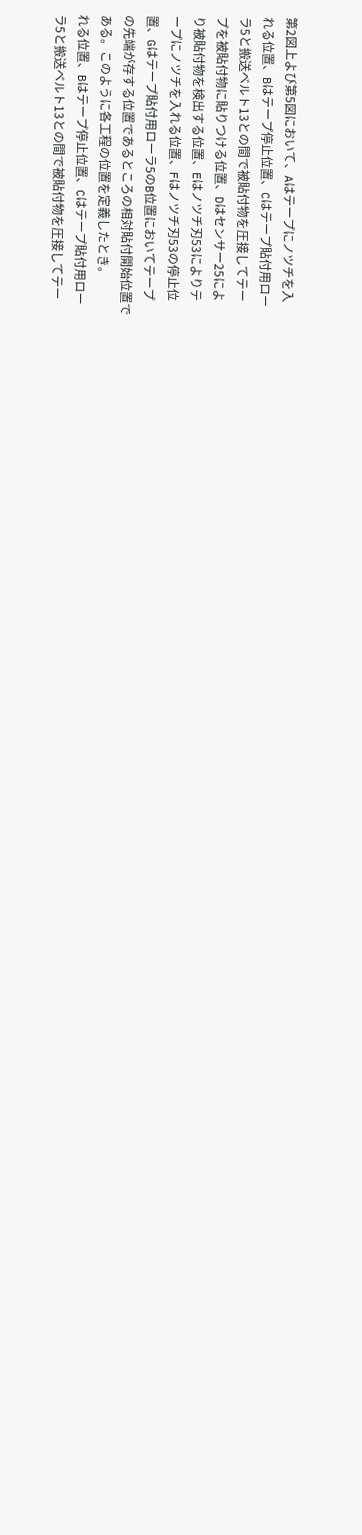第2図上よび第5図において、Aはテープにノツチを入
れる位置、Bはテープ停止位置、Cはテープ貼付用ロー
ラ5と搬送ベルト13との間で被貼付物を圧接してテー
プを被貼付物に貼りつける位置、Dはセンサー25によ
り被貼付物を検出する位置、Eはノツチ刃53によりテ
ープにノツチを入れる位置、Fはノツチ刃53の停止位
置、Gはテープ貼付用ローラ5のB位置においてテープ
の先端が存する位置であるところの相対貼付開始位置で
ある。このように各工程の位置を定義したとき。
れる位置、Bはテープ停止位置、Cはテープ貼付用ロー
ラ5と搬送ベルト13との間で被貼付物を圧接してテー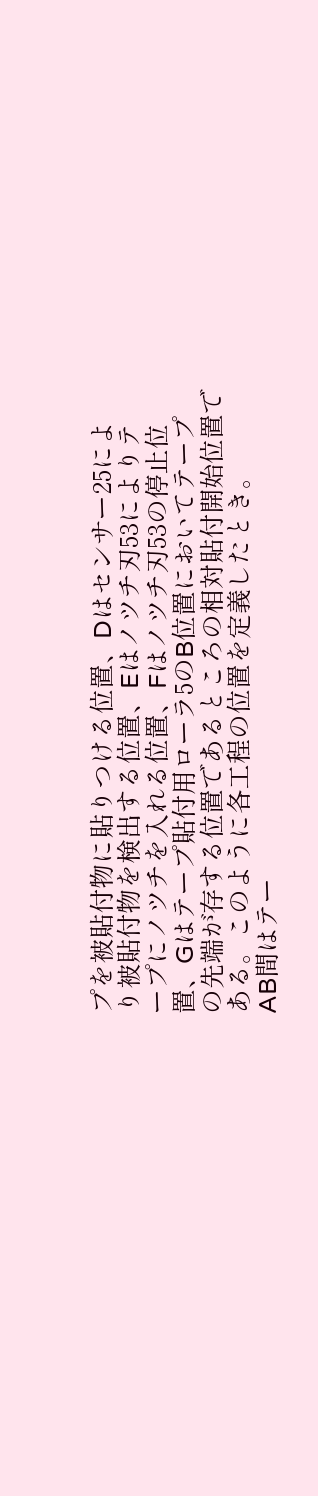プを被貼付物に貼りつける位置、Dはセンサー25によ
り被貼付物を検出する位置、Eはノツチ刃53によりテ
ープにノツチを入れる位置、Fはノツチ刃53の停止位
置、Gはテープ貼付用ローラ5のB位置においてテープ
の先端が存する位置であるところの相対貼付開始位置で
ある。このように各工程の位置を定義したとき。
AB間はテー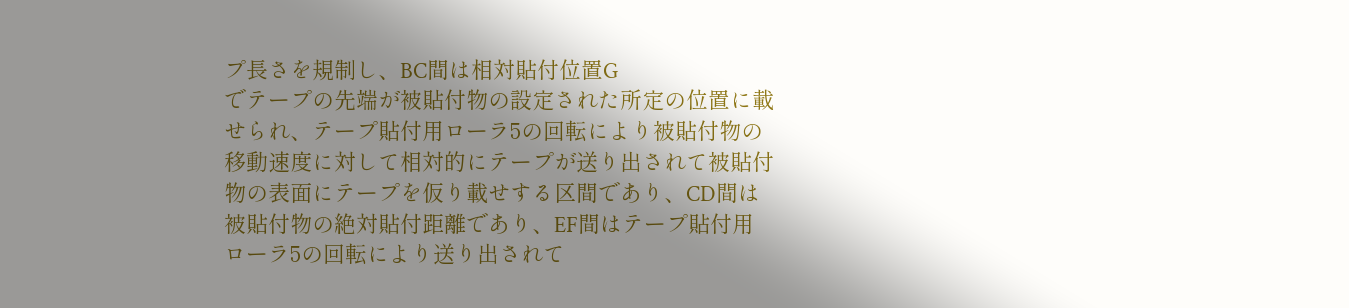プ長さを規制し、BC間は相対貼付位置G
でテープの先端が被貼付物の設定された所定の位置に載
せられ、テープ貼付用ローラ5の回転により被貼付物の
移動速度に対して相対的にテープが送り出されて被貼付
物の表面にテープを仮り載せする区間であり、CD間は
被貼付物の絶対貼付距離であり、EF間はテープ貼付用
ローラ5の回転により送り出されて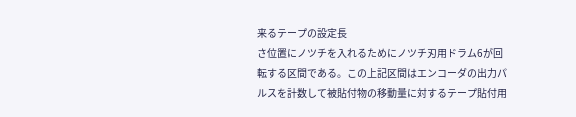来るテープの設定長
さ位置にノツチを入れるためにノツチ刃用ドラム6が回
転する区間である。この上記区間はエンコーダの出力パ
ルスを計数して被貼付物の移動量に対するテープ貼付用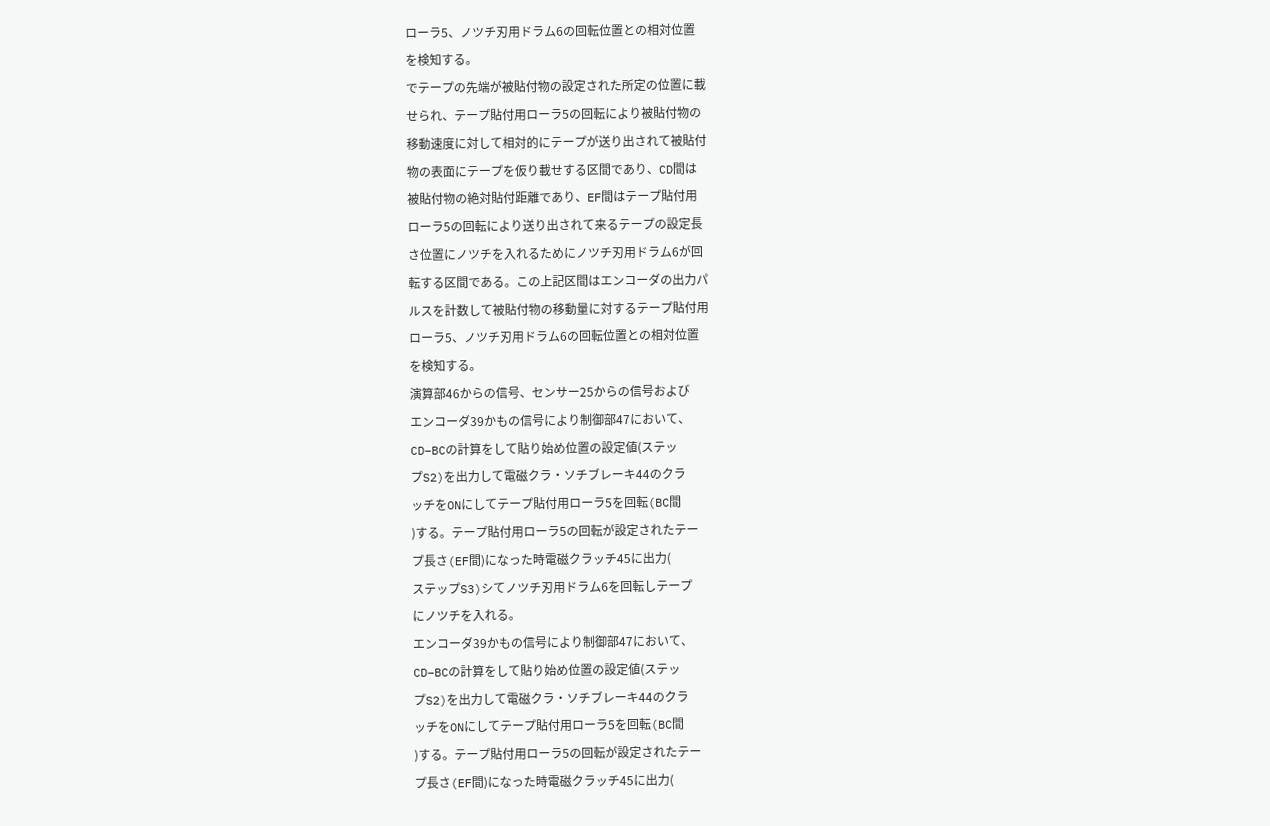ローラ5、ノツチ刃用ドラム6の回転位置との相対位置
を検知する。
でテープの先端が被貼付物の設定された所定の位置に載
せられ、テープ貼付用ローラ5の回転により被貼付物の
移動速度に対して相対的にテープが送り出されて被貼付
物の表面にテープを仮り載せする区間であり、CD間は
被貼付物の絶対貼付距離であり、EF間はテープ貼付用
ローラ5の回転により送り出されて来るテープの設定長
さ位置にノツチを入れるためにノツチ刃用ドラム6が回
転する区間である。この上記区間はエンコーダの出力パ
ルスを計数して被貼付物の移動量に対するテープ貼付用
ローラ5、ノツチ刃用ドラム6の回転位置との相対位置
を検知する。
演算部46からの信号、センサー25からの信号および
エンコーダ39かもの信号により制御部47において、
CD−BCの計算をして貼り始め位置の設定値(ステッ
プS2)を出力して電磁クラ・ソチブレーキ44のクラ
ッチをONにしてテープ貼付用ローラ5を回転(BC間
)する。テープ貼付用ローラ5の回転が設定されたテー
プ長さ(EF間)になった時電磁クラッチ45に出力(
ステップS3)シてノツチ刃用ドラム6を回転しテープ
にノツチを入れる。
エンコーダ39かもの信号により制御部47において、
CD−BCの計算をして貼り始め位置の設定値(ステッ
プS2)を出力して電磁クラ・ソチブレーキ44のクラ
ッチをONにしてテープ貼付用ローラ5を回転(BC間
)する。テープ貼付用ローラ5の回転が設定されたテー
プ長さ(EF間)になった時電磁クラッチ45に出力(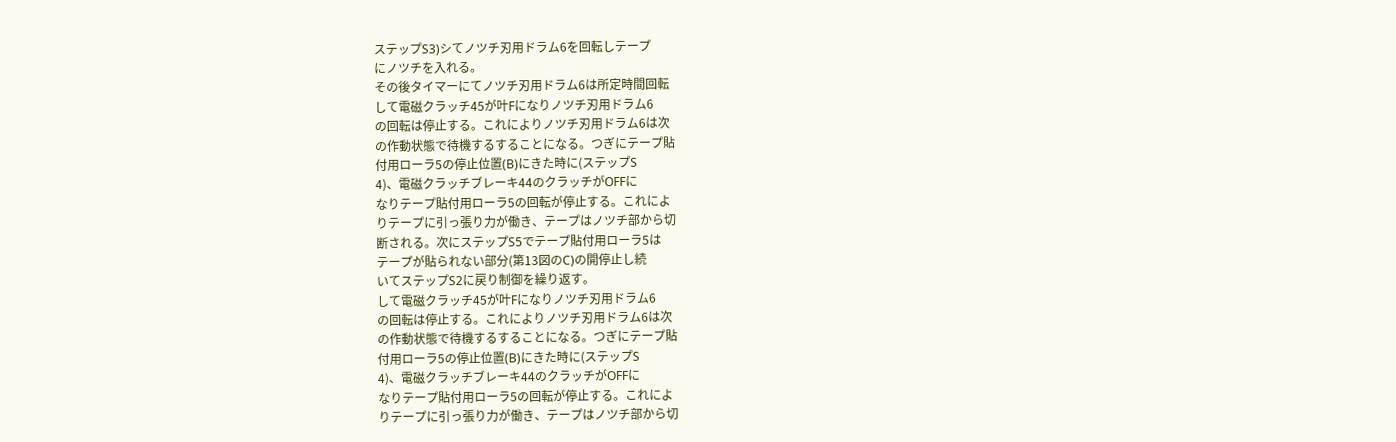ステップS3)シてノツチ刃用ドラム6を回転しテープ
にノツチを入れる。
その後タイマーにてノツチ刃用ドラム6は所定時間回転
して電磁クラッチ45が叶Fになりノツチ刃用ドラム6
の回転は停止する。これによりノツチ刃用ドラム6は次
の作動状態で待機するすることになる。つぎにテープ貼
付用ローラ5の停止位置(B)にきた時に(ステップS
4)、電磁クラッチブレーキ44のクラッチがOFFに
なりテープ貼付用ローラ5の回転が停止する。これによ
りテープに引っ張り力が働き、テープはノツチ部から切
断される。次にステップS5でテープ貼付用ローラ5は
テープが貼られない部分(第13図のC)の開停止し続
いてステップS2に戻り制御を繰り返す。
して電磁クラッチ45が叶Fになりノツチ刃用ドラム6
の回転は停止する。これによりノツチ刃用ドラム6は次
の作動状態で待機するすることになる。つぎにテープ貼
付用ローラ5の停止位置(B)にきた時に(ステップS
4)、電磁クラッチブレーキ44のクラッチがOFFに
なりテープ貼付用ローラ5の回転が停止する。これによ
りテープに引っ張り力が働き、テープはノツチ部から切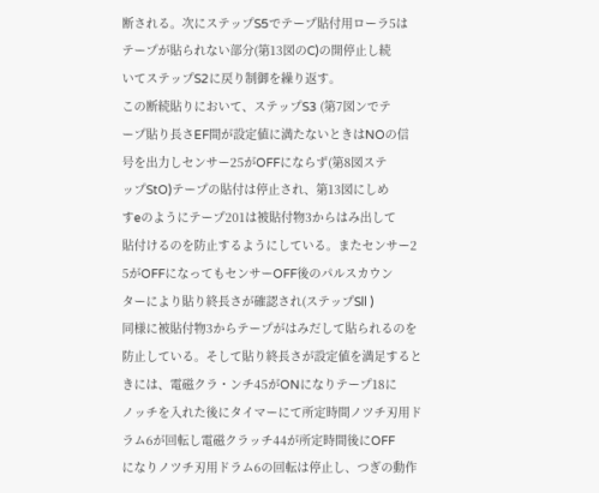断される。次にステップS5でテープ貼付用ローラ5は
テープが貼られない部分(第13図のC)の開停止し続
いてステップS2に戻り制御を繰り返す。
この断続貼りにおいて、ステップS3 (第7図ンでテ
ープ貼り長さEF間が設定値に満たないときはNOの信
号を出力しセンサー25がOFFにならず(第8図ステ
ップStO)テープの貼付は停止され、第13図にしめ
すeのようにテープ201は被貼付物3からはみ出して
貼付けるのを防止するようにしている。またセンサー2
5がOFFになってもセンサーOFF後のパルスカウン
ターにより貼り終長さが確認され(ステップSll )
同様に被貼付物3からテープがはみだして貼られるのを
防止している。そして貼り終長さが設定値を満足すると
きには、電磁クラ・ンチ45がONになりテープ18に
ノッチを入れた後にタイマーにて所定時間ノツチ刃用ド
ラム6が回転し電磁クラッチ44が所定時間後にOFF
になりノツチ刃用ドラム6の回転は停止し、つぎの動作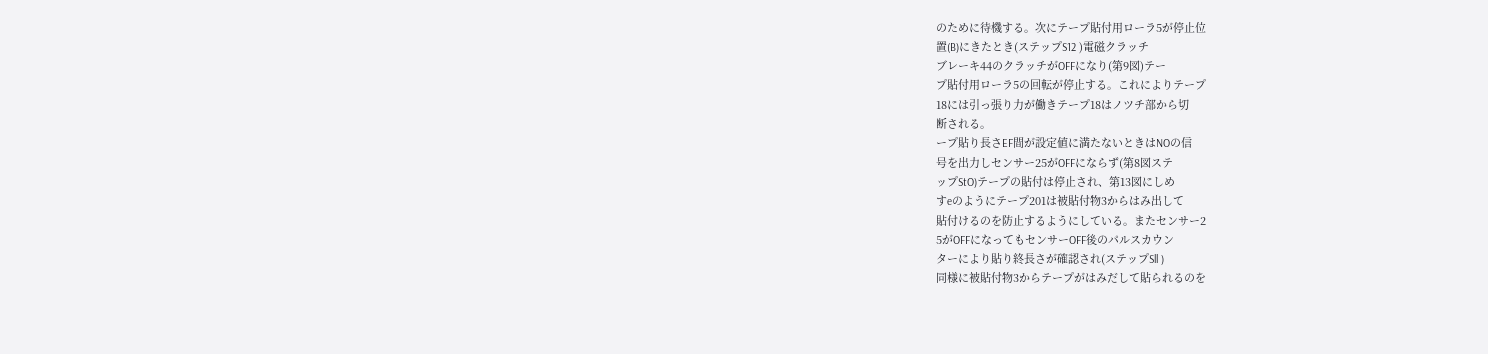のために待機する。次にテープ貼付用ローラ5が停止位
置(B)にきたとき(ステップS12 )電磁クラッチ
ブレーキ44のクラッチがOFFになり(第9図)テー
プ貼付用ローラ5の回転が停止する。これによりテープ
18には引っ張り力が働きテープ18はノツチ部から切
断される。
ープ貼り長さEF間が設定値に満たないときはNOの信
号を出力しセンサー25がOFFにならず(第8図ステ
ップStO)テープの貼付は停止され、第13図にしめ
すeのようにテープ201は被貼付物3からはみ出して
貼付けるのを防止するようにしている。またセンサー2
5がOFFになってもセンサーOFF後のパルスカウン
ターにより貼り終長さが確認され(ステップSll )
同様に被貼付物3からテープがはみだして貼られるのを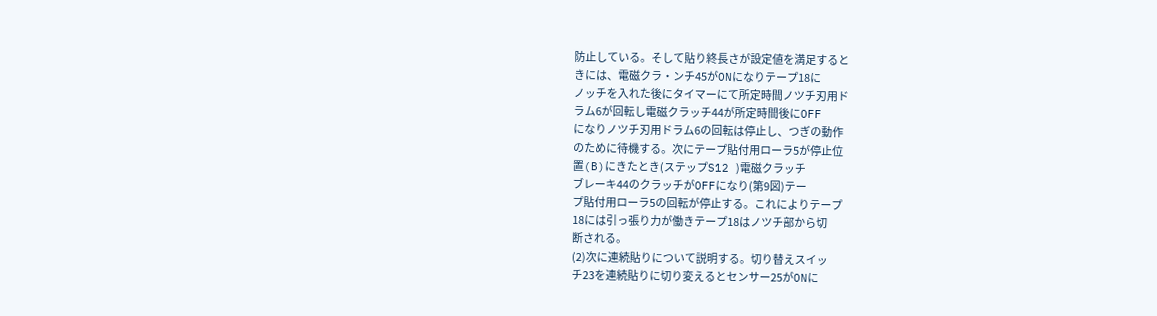防止している。そして貼り終長さが設定値を満足すると
きには、電磁クラ・ンチ45がONになりテープ18に
ノッチを入れた後にタイマーにて所定時間ノツチ刃用ド
ラム6が回転し電磁クラッチ44が所定時間後にOFF
になりノツチ刃用ドラム6の回転は停止し、つぎの動作
のために待機する。次にテープ貼付用ローラ5が停止位
置(B)にきたとき(ステップS12 )電磁クラッチ
ブレーキ44のクラッチがOFFになり(第9図)テー
プ貼付用ローラ5の回転が停止する。これによりテープ
18には引っ張り力が働きテープ18はノツチ部から切
断される。
(2)次に連続貼りについて説明する。切り替えスイッ
チ23を連続貼りに切り変えるとセンサー25がONに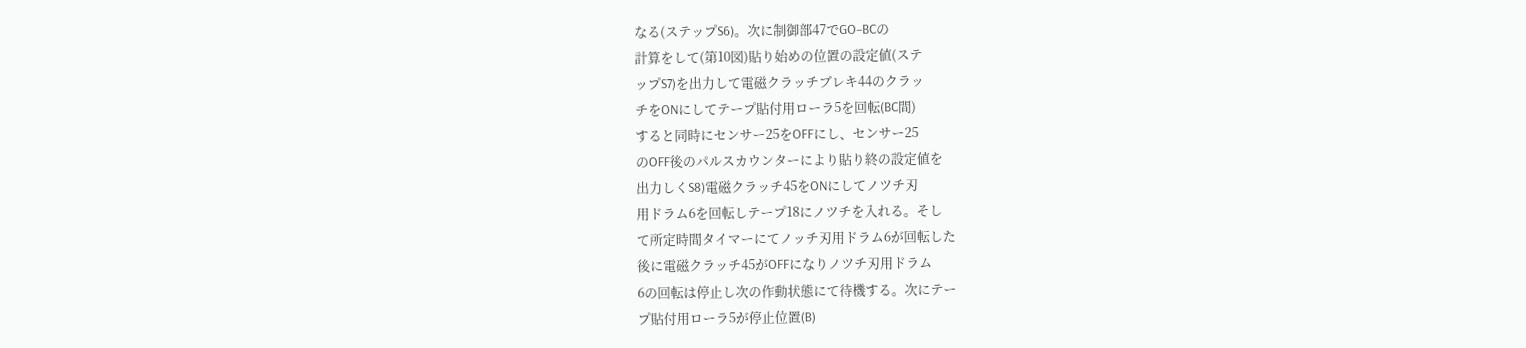なる(ステップS6)。次に制御部47でGO−BCの
計算をして(第10図)貼り始めの位置の設定値(ステ
ップS7)を出力して電磁クラッチブレキ44のクラッ
チをONにしてテープ貼付用ローラ5を回転(BC間)
すると同時にセンサー25をOFFにし、センサー25
のOFF後のパルスカウンターにより貼り終の設定値を
出力しくS8)電磁クラッチ45をONにしてノツチ刃
用ドラム6を回転しテープ18にノツチを入れる。そし
て所定時間タイマーにてノッチ刃用ドラム6が回転した
後に電磁クラッチ45がOFFになりノツチ刃用ドラム
6の回転は停止し次の作動状態にて待機する。次にテー
プ貼付用ローラ5が停止位置(B)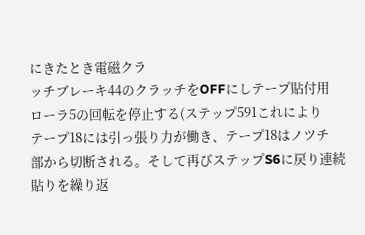にきたとき電磁クラ
ッチブレーキ44のクラッチをOFFにしテープ貼付用
ローラ5の回転を停止する(ステップ591これにより
テープ18には引っ張り力が働き、テープ18はノツチ
部から切断される。そして再びステップS6に戻り連続
貼りを繰り返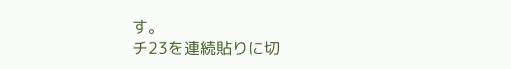す。
チ23を連続貼りに切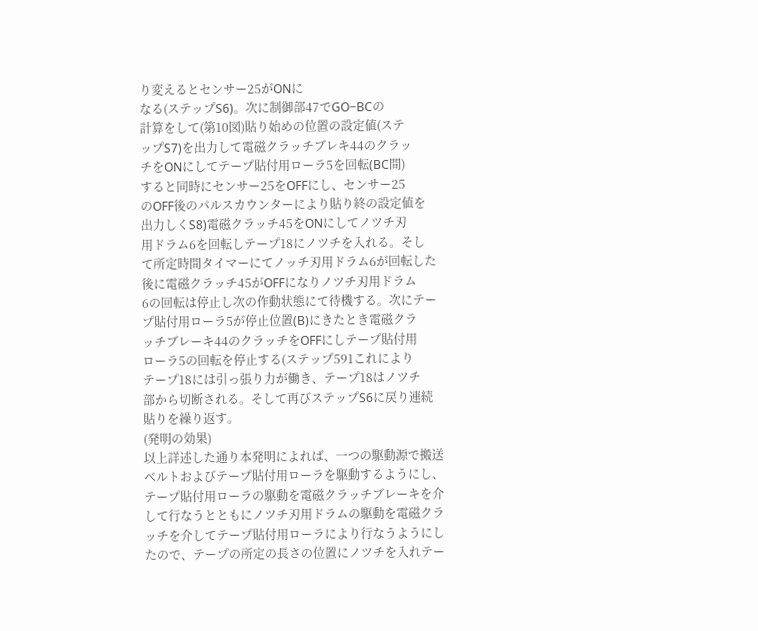り変えるとセンサー25がONに
なる(ステップS6)。次に制御部47でGO−BCの
計算をして(第10図)貼り始めの位置の設定値(ステ
ップS7)を出力して電磁クラッチブレキ44のクラッ
チをONにしてテープ貼付用ローラ5を回転(BC間)
すると同時にセンサー25をOFFにし、センサー25
のOFF後のパルスカウンターにより貼り終の設定値を
出力しくS8)電磁クラッチ45をONにしてノツチ刃
用ドラム6を回転しテープ18にノツチを入れる。そし
て所定時間タイマーにてノッチ刃用ドラム6が回転した
後に電磁クラッチ45がOFFになりノツチ刃用ドラム
6の回転は停止し次の作動状態にて待機する。次にテー
プ貼付用ローラ5が停止位置(B)にきたとき電磁クラ
ッチブレーキ44のクラッチをOFFにしテープ貼付用
ローラ5の回転を停止する(ステップ591これにより
テープ18には引っ張り力が働き、テープ18はノツチ
部から切断される。そして再びステップS6に戻り連続
貼りを繰り返す。
(発明の効果)
以上詳述した通り本発明によれば、一つの駆動源で搬送
ベルトおよびテープ貼付用ローラを駆動するようにし、
テープ貼付用ローラの駆動を電磁クラッチブレーキを介
して行なうとともにノツチ刃用ドラムの駆動を電磁クラ
ッチを介してテープ貼付用ローラにより行なうようにし
たので、テープの所定の長さの位置にノツチを入れテー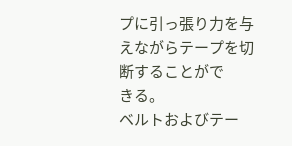プに引っ張り力を与えながらテープを切断することがで
きる。
ベルトおよびテー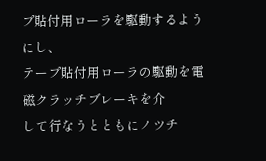プ貼付用ローラを駆動するようにし、
テープ貼付用ローラの駆動を電磁クラッチブレーキを介
して行なうとともにノツチ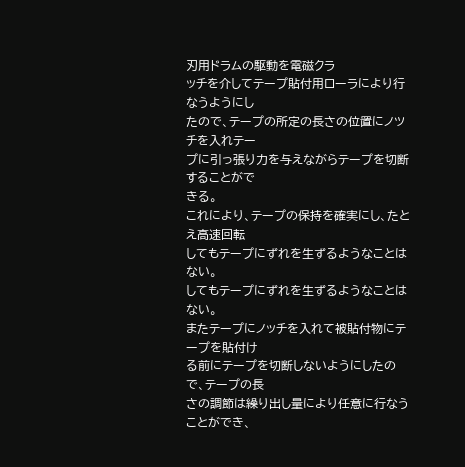刃用ドラムの駆動を電磁クラ
ッチを介してテープ貼付用ローラにより行なうようにし
たので、テープの所定の長さの位置にノツチを入れテー
プに引っ張り力を与えながらテープを切断することがで
きる。
これにより、テープの保持を確実にし、たとえ高速回転
してもテープにずれを生ずるようなことはない。
してもテープにずれを生ずるようなことはない。
またテープにノッチを入れて被貼付物にテープを貼付け
る前にテープを切断しないようにしたので、テープの長
さの調節は繰り出し量により任意に行なうことができ、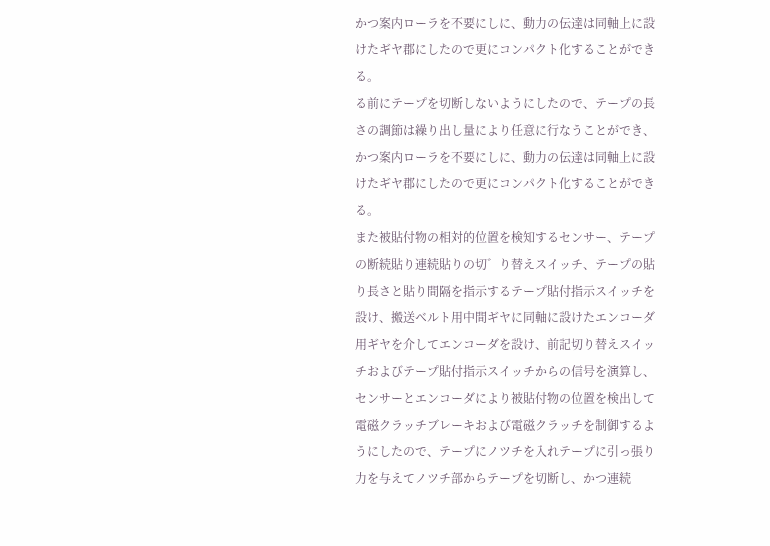かつ案内ローラを不要にしに、動力の伝達は同軸上に設
けたギヤ郡にしたので更にコンパクト化することができ
る。
る前にテープを切断しないようにしたので、テープの長
さの調節は繰り出し量により任意に行なうことができ、
かつ案内ローラを不要にしに、動力の伝達は同軸上に設
けたギヤ郡にしたので更にコンパクト化することができ
る。
また被貼付物の相対的位置を検知するセンサー、テープ
の断続貼り連続貼りの切゛り替えスイッチ、テープの貼
り長さと貼り間隔を指示するテープ貼付指示スイッチを
設け、搬送ベルト用中間ギヤに同軸に設けたエンコーダ
用ギヤを介してエンコーダを設け、前記切り替えスイッ
チおよびテープ貼付指示スイッチからの信号を演算し、
センサーとエンコーダにより被貼付物の位置を検出して
電磁クラッチブレーキおよび電磁クラッチを制御するよ
うにしたので、テープにノツチを入れテープに引っ張り
力を与えてノツチ部からテープを切断し、かつ連続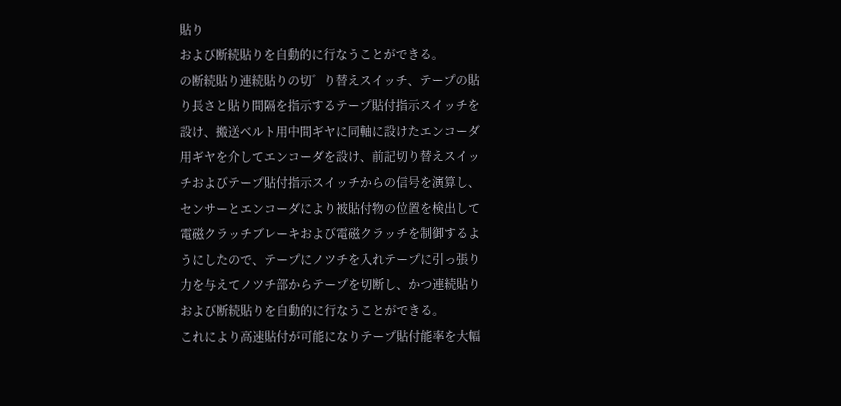貼り
および断続貼りを自動的に行なうことができる。
の断続貼り連続貼りの切゛り替えスイッチ、テープの貼
り長さと貼り間隔を指示するテープ貼付指示スイッチを
設け、搬送ベルト用中間ギヤに同軸に設けたエンコーダ
用ギヤを介してエンコーダを設け、前記切り替えスイッ
チおよびテープ貼付指示スイッチからの信号を演算し、
センサーとエンコーダにより被貼付物の位置を検出して
電磁クラッチブレーキおよび電磁クラッチを制御するよ
うにしたので、テープにノツチを入れテープに引っ張り
力を与えてノツチ部からテープを切断し、かつ連続貼り
および断続貼りを自動的に行なうことができる。
これにより高速貼付が可能になりテープ貼付能率を大幅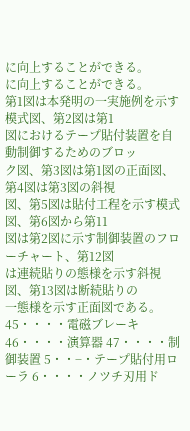に向上することができる。
に向上することができる。
第1図は本発明の一実施例を示す模式図、第2図は第1
図におけるテープ貼付装置を自動制御するためのブロッ
ク図、第3図は第1図の正面図、第4図は第3図の斜視
図、第5図は貼付工程を示す模式図、第6図から第11
図は第2図に示す制御装置のフローチャート、第12図
は連続貼りの態様を示す斜視図、第13図は断続貼りの
一態様を示す正面図である。 45・・・・電磁ブレーキ 46・・・・演算器 47・・・・制御装置 5・・−・テープ貼付用ローラ 6・・・・ノツチ刃用ド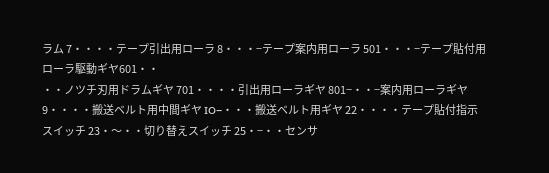ラム 7・・・・テープ引出用ローラ 8・・・−テープ案内用ローラ 501・・・−テープ貼付用ローラ駆動ギヤ601・・
・・ノツチ刃用ドラムギヤ 701・・・・引出用ローラギヤ 801−・・−案内用ローラギヤ 9・・・・搬送ベルト用中間ギヤ IO−・・・搬送ベルト用ギヤ 22・・・・テープ貼付指示スイッチ 23・〜・・切り替えスイッチ 25・−・・センサ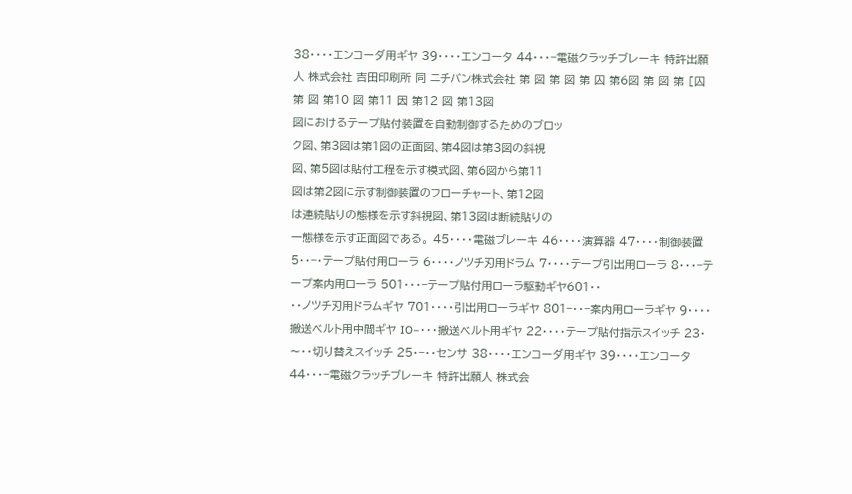38・・・・エンコーダ用ギヤ 39・・・・エンコータ 44・・・−電磁クラッチブレーキ 特許出願人 株式会社 吉田印刷所 同 ニチバン株式会社 第 図 第 図 第 囚 第6図 第 図 第 [囚 第 図 第10 図 第11 因 第12 図 第13図
図におけるテープ貼付装置を自動制御するためのブロッ
ク図、第3図は第1図の正面図、第4図は第3図の斜視
図、第5図は貼付工程を示す模式図、第6図から第11
図は第2図に示す制御装置のフローチャート、第12図
は連続貼りの態様を示す斜視図、第13図は断続貼りの
一態様を示す正面図である。 45・・・・電磁ブレーキ 46・・・・演算器 47・・・・制御装置 5・・−・テープ貼付用ローラ 6・・・・ノツチ刃用ドラム 7・・・・テープ引出用ローラ 8・・・−テープ案内用ローラ 501・・・−テープ貼付用ローラ駆動ギヤ601・・
・・ノツチ刃用ドラムギヤ 701・・・・引出用ローラギヤ 801−・・−案内用ローラギヤ 9・・・・搬送ベルト用中間ギヤ IO−・・・搬送ベルト用ギヤ 22・・・・テープ貼付指示スイッチ 23・〜・・切り替えスイッチ 25・−・・センサ 38・・・・エンコーダ用ギヤ 39・・・・エンコータ 44・・・−電磁クラッチブレーキ 特許出願人 株式会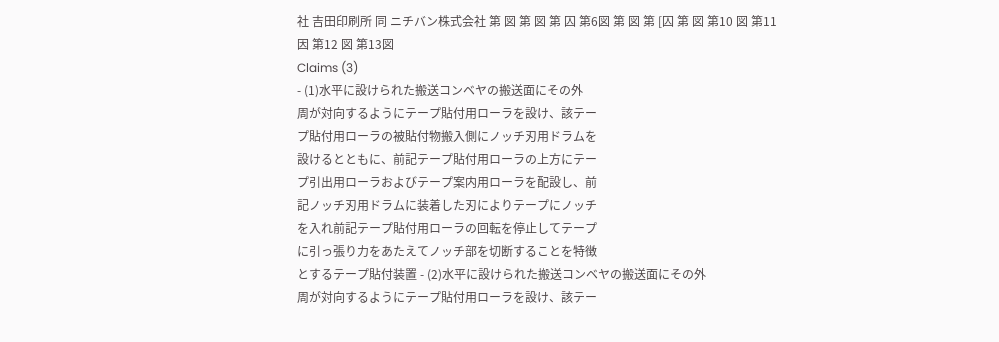社 吉田印刷所 同 ニチバン株式会社 第 図 第 図 第 囚 第6図 第 図 第 [囚 第 図 第10 図 第11 因 第12 図 第13図
Claims (3)
- (1)水平に設けられた搬送コンベヤの搬送面にその外
周が対向するようにテープ貼付用ローラを設け、該テー
プ貼付用ローラの被貼付物搬入側にノッチ刃用ドラムを
設けるとともに、前記テープ貼付用ローラの上方にテー
プ引出用ローラおよびテープ案内用ローラを配設し、前
記ノッチ刃用ドラムに装着した刃によりテープにノッチ
を入れ前記テープ貼付用ローラの回転を停止してテープ
に引っ張り力をあたえてノッチ部を切断することを特徴
とするテープ貼付装置 - (2)水平に設けられた搬送コンベヤの搬送面にその外
周が対向するようにテープ貼付用ローラを設け、該テー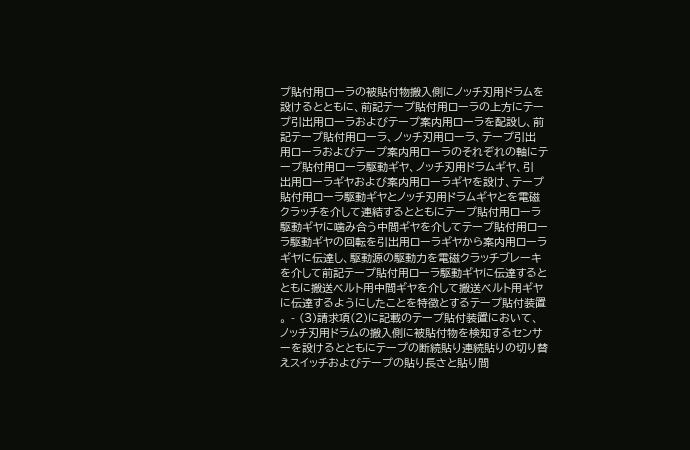プ貼付用ローラの被貼付物搬入側にノッチ刃用ドラムを
設けるとともに、前記テープ貼付用ローラの上方にテー
プ引出用ローラおよびテープ案内用ローラを配設し、前
記テープ貼付用ローラ、ノッチ刃用ローラ、テープ引出
用ローラおよびテープ案内用ローラのそれぞれの軸にテ
ープ貼付用ローラ駆動ギヤ、ノッチ刃用ドラムギヤ、引
出用ローラギヤおよび案内用ローラギヤを設け、テープ
貼付用ローラ駆動ギヤとノッチ刃用ドラムギヤとを電磁
クラッチを介して連結するとともにテープ貼付用ローラ
駆動ギヤに噛み合う中間ギヤを介してテープ貼付用ロー
ラ駆動ギヤの回転を引出用ローラギヤから案内用ローラ
ギヤに伝達し、駆動源の駆動力を電磁クラッチブレーキ
を介して前記テープ貼付用ローラ駆動ギヤに伝達すると
ともに搬送ベルト用中間ギヤを介して搬送ベルト用ギヤ
に伝達するようにしたことを特徴とするテープ貼付装置
。 - (3)請求項(2)に記載のテープ貼付装置において、
ノッチ刃用ドラムの搬入側に被貼付物を検知するセンサ
ーを設けるとともにテープの断続貼り連続貼りの切り替
えスイッチおよびテープの貼り長さと貼り間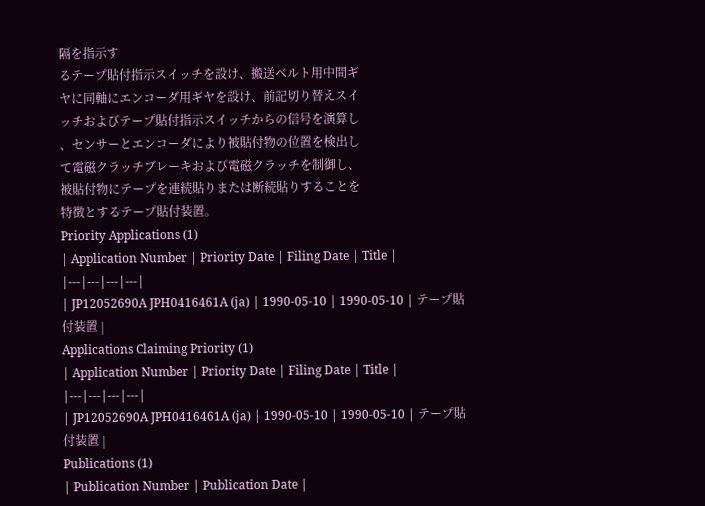隔を指示す
るテープ貼付指示スイッチを設け、搬送ベルト用中間ギ
ヤに同軸にエンコーダ用ギヤを設け、前記切り替えスイ
ッチおよびテープ貼付指示スイッチからの信号を演算し
、センサーとエンコーダにより被貼付物の位置を検出し
て電磁クラッチブレーキおよび電磁クラッチを制御し、
被貼付物にテープを連続貼りまたは断続貼りすることを
特徴とするテープ貼付装置。
Priority Applications (1)
| Application Number | Priority Date | Filing Date | Title |
|---|---|---|---|
| JP12052690A JPH0416461A (ja) | 1990-05-10 | 1990-05-10 | テープ貼付装置 |
Applications Claiming Priority (1)
| Application Number | Priority Date | Filing Date | Title |
|---|---|---|---|
| JP12052690A JPH0416461A (ja) | 1990-05-10 | 1990-05-10 | テープ貼付装置 |
Publications (1)
| Publication Number | Publication Date |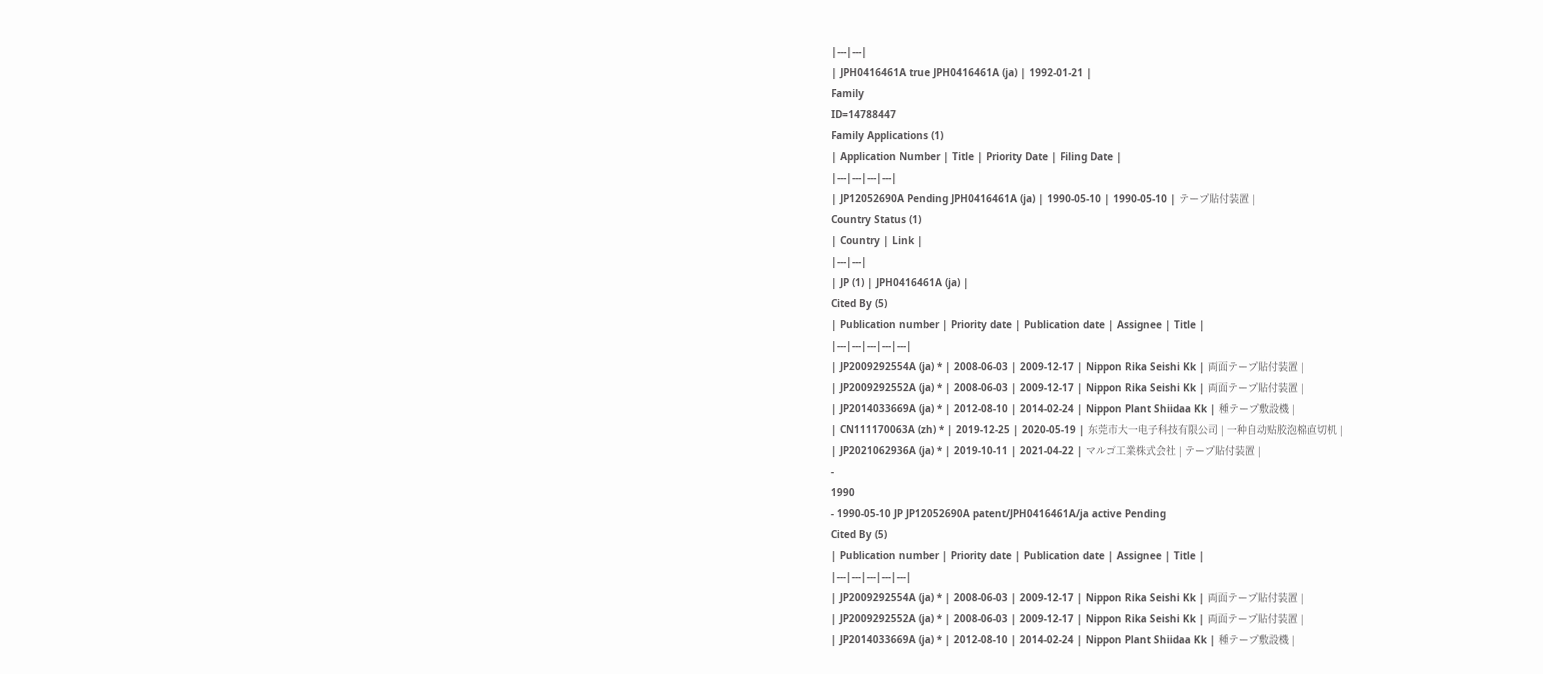|---|---|
| JPH0416461A true JPH0416461A (ja) | 1992-01-21 |
Family
ID=14788447
Family Applications (1)
| Application Number | Title | Priority Date | Filing Date |
|---|---|---|---|
| JP12052690A Pending JPH0416461A (ja) | 1990-05-10 | 1990-05-10 | テープ貼付装置 |
Country Status (1)
| Country | Link |
|---|---|
| JP (1) | JPH0416461A (ja) |
Cited By (5)
| Publication number | Priority date | Publication date | Assignee | Title |
|---|---|---|---|---|
| JP2009292554A (ja) * | 2008-06-03 | 2009-12-17 | Nippon Rika Seishi Kk | 両面テープ貼付装置 |
| JP2009292552A (ja) * | 2008-06-03 | 2009-12-17 | Nippon Rika Seishi Kk | 両面テープ貼付装置 |
| JP2014033669A (ja) * | 2012-08-10 | 2014-02-24 | Nippon Plant Shiidaa Kk | 種テープ敷設機 |
| CN111170063A (zh) * | 2019-12-25 | 2020-05-19 | 东莞市大一电子科技有限公司 | 一种自动贴胶泡棉直切机 |
| JP2021062936A (ja) * | 2019-10-11 | 2021-04-22 | マルゴ工業株式会社 | テープ貼付装置 |
-
1990
- 1990-05-10 JP JP12052690A patent/JPH0416461A/ja active Pending
Cited By (5)
| Publication number | Priority date | Publication date | Assignee | Title |
|---|---|---|---|---|
| JP2009292554A (ja) * | 2008-06-03 | 2009-12-17 | Nippon Rika Seishi Kk | 両面テープ貼付装置 |
| JP2009292552A (ja) * | 2008-06-03 | 2009-12-17 | Nippon Rika Seishi Kk | 両面テープ貼付装置 |
| JP2014033669A (ja) * | 2012-08-10 | 2014-02-24 | Nippon Plant Shiidaa Kk | 種テープ敷設機 |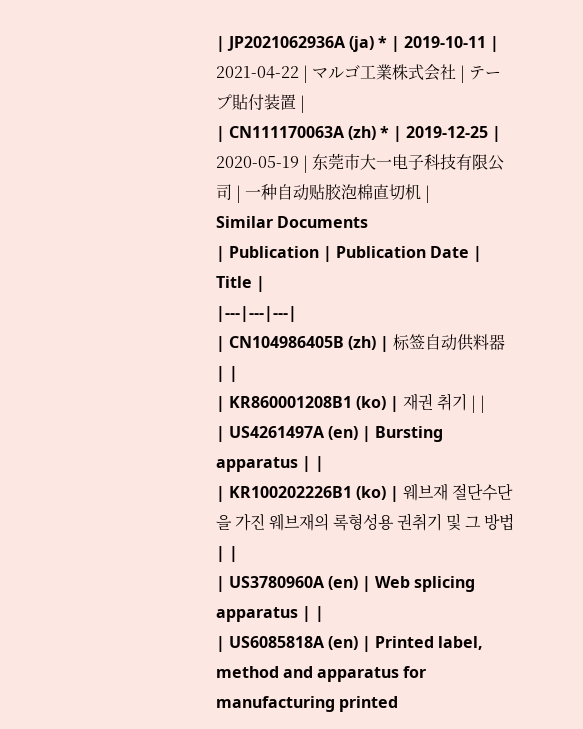| JP2021062936A (ja) * | 2019-10-11 | 2021-04-22 | マルゴ工業株式会社 | テープ貼付装置 |
| CN111170063A (zh) * | 2019-12-25 | 2020-05-19 | 东莞市大一电子科技有限公司 | 一种自动贴胶泡棉直切机 |
Similar Documents
| Publication | Publication Date | Title |
|---|---|---|
| CN104986405B (zh) | 标签自动供料器 | |
| KR860001208B1 (ko) | 재권 취기 | |
| US4261497A (en) | Bursting apparatus | |
| KR100202226B1 (ko) | 웨브재 절단수단을 가진 웨브재의 록형성용 권취기 및 그 방법 | |
| US3780960A (en) | Web splicing apparatus | |
| US6085818A (en) | Printed label, method and apparatus for manufacturing printed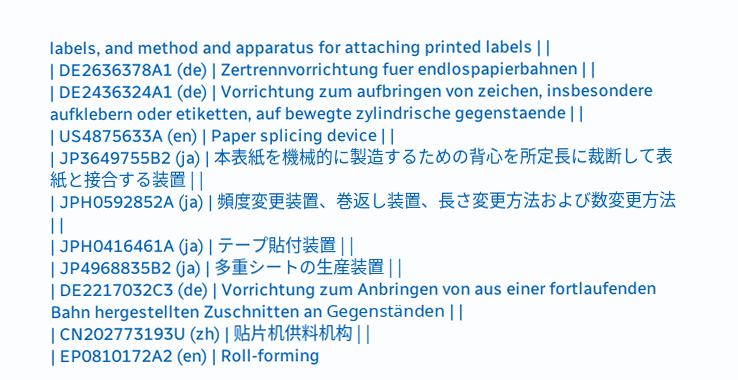labels, and method and apparatus for attaching printed labels | |
| DE2636378A1 (de) | Zertrennvorrichtung fuer endlospapierbahnen | |
| DE2436324A1 (de) | Vorrichtung zum aufbringen von zeichen, insbesondere aufklebern oder etiketten, auf bewegte zylindrische gegenstaende | |
| US4875633A (en) | Paper splicing device | |
| JP3649755B2 (ja) | 本表紙を機械的に製造するための背心を所定長に裁断して表紙と接合する装置 | |
| JPH0592852A (ja) | 頻度変更装置、巻返し装置、長さ変更方法および数変更方法 | |
| JPH0416461A (ja) | テープ貼付装置 | |
| JP4968835B2 (ja) | 多重シートの生産装置 | |
| DE2217032C3 (de) | Vorrichtung zum Anbringen von aus einer fortlaufenden Bahn hergestellten Zuschnitten an Gegenständen | |
| CN202773193U (zh) | 贴片机供料机构 | |
| EP0810172A2 (en) | Roll-forming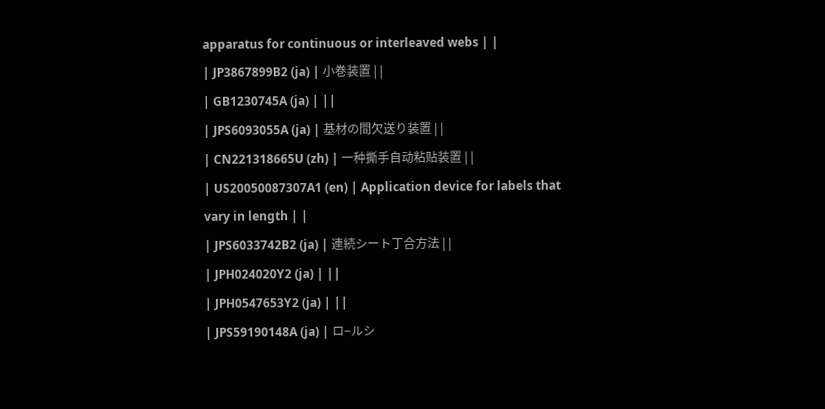apparatus for continuous or interleaved webs | |
| JP3867899B2 (ja) | 小巻装置 | |
| GB1230745A (ja) | ||
| JPS6093055A (ja) | 基材の間欠送り装置 | |
| CN221318665U (zh) | 一种撕手自动粘贴装置 | |
| US20050087307A1 (en) | Application device for labels that vary in length | |
| JPS6033742B2 (ja) | 連続シート丁合方法 | |
| JPH024020Y2 (ja) | ||
| JPH0547653Y2 (ja) | ||
| JPS59190148A (ja) | ロ−ルシ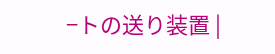−トの送り装置 |